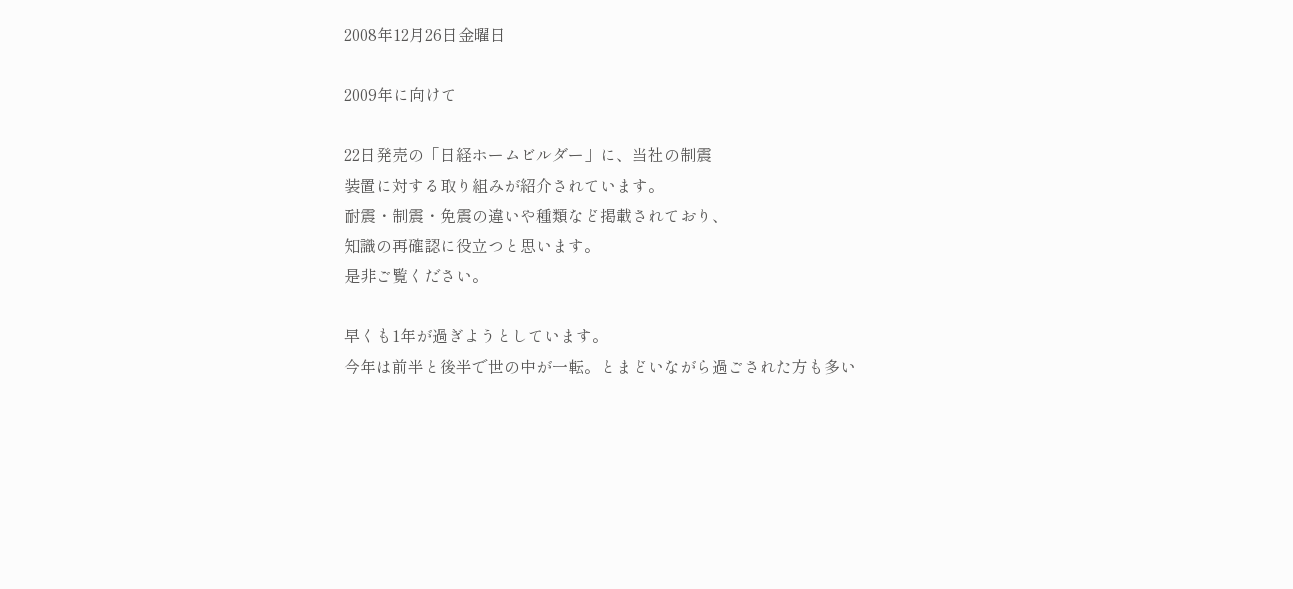2008年12月26日金曜日

2009年に向けて

22日発売の「日経ホームビルダー」に、当社の制震
装置に対する取り組みが紹介されています。
耐震・制震・免震の違いや種類など掲載されており、
知識の再確認に役立つと思います。
是非ご覧ください。

早くも1年が過ぎようとしています。
今年は前半と後半で世の中が一転。とまどいながら過ごされた方も多い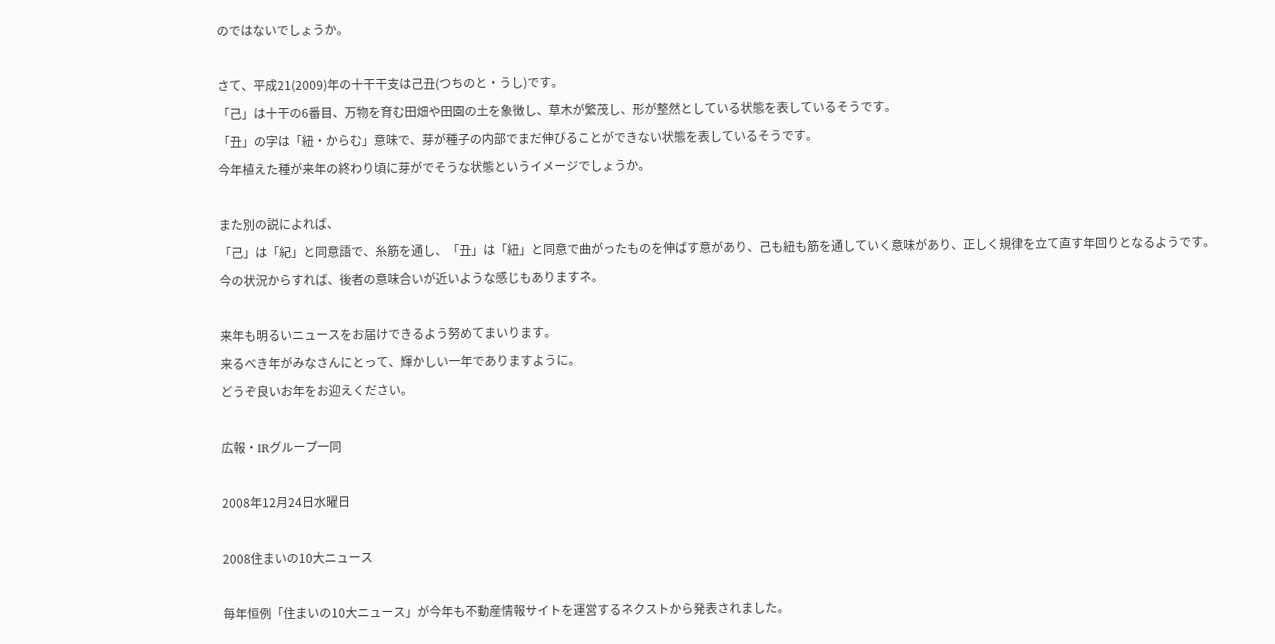のではないでしょうか。

さて、平成21(2009)年の十干干支は己丑(つちのと・うし)です。
「己」は十干の6番目、万物を育む田畑や田園の土を象徴し、草木が繁茂し、形が整然としている状態を表しているそうです。
「丑」の字は「紐・からむ」意味で、芽が種子の内部でまだ伸びることができない状態を表しているそうです。
今年植えた種が来年の終わり頃に芽がでそうな状態というイメージでしょうか。

また別の説によれば、
「己」は「紀」と同意語で、糸筋を通し、「丑」は「紐」と同意で曲がったものを伸ばす意があり、己も紐も筋を通していく意味があり、正しく規律を立て直す年回りとなるようです。
今の状況からすれば、後者の意味合いが近いような感じもありますネ。

来年も明るいニュースをお届けできるよう努めてまいります。
来るべき年がみなさんにとって、輝かしい一年でありますように。
どうぞ良いお年をお迎えください。

広報・IRグループ一同

2008年12月24日水曜日

2008住まいの10大ニュース

毎年恒例「住まいの10大ニュース」が今年も不動産情報サイトを運営するネクストから発表されました。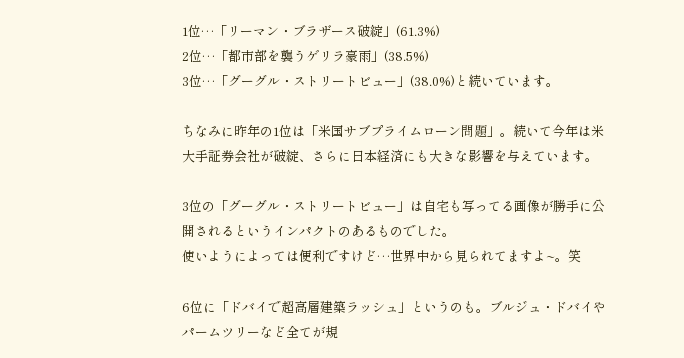1位…「リーマン・ブラザース破綻」(61.3%)
2位…「都市部を襲うゲリラ豪雨」(38.5%)
3位…「グーグル・ストリートビュー」(38.0%)と続いています。

ちなみに昨年の1位は「米国サブプライムローン問題」。続いて今年は米大手証券会社が破綻、さらに日本経済にも大きな影響を与えています。

3位の「グーグル・ストリートビュー」は自宅も写ってる画像が勝手に公開されるというインパクトのあるものでした。
使いようによっては便利ですけど…世界中から見られてますよ~。笑

6位に「ドバイで超高層建築ラッシュ」というのも。ブルジュ・ドバイやパームツリーなど全てが規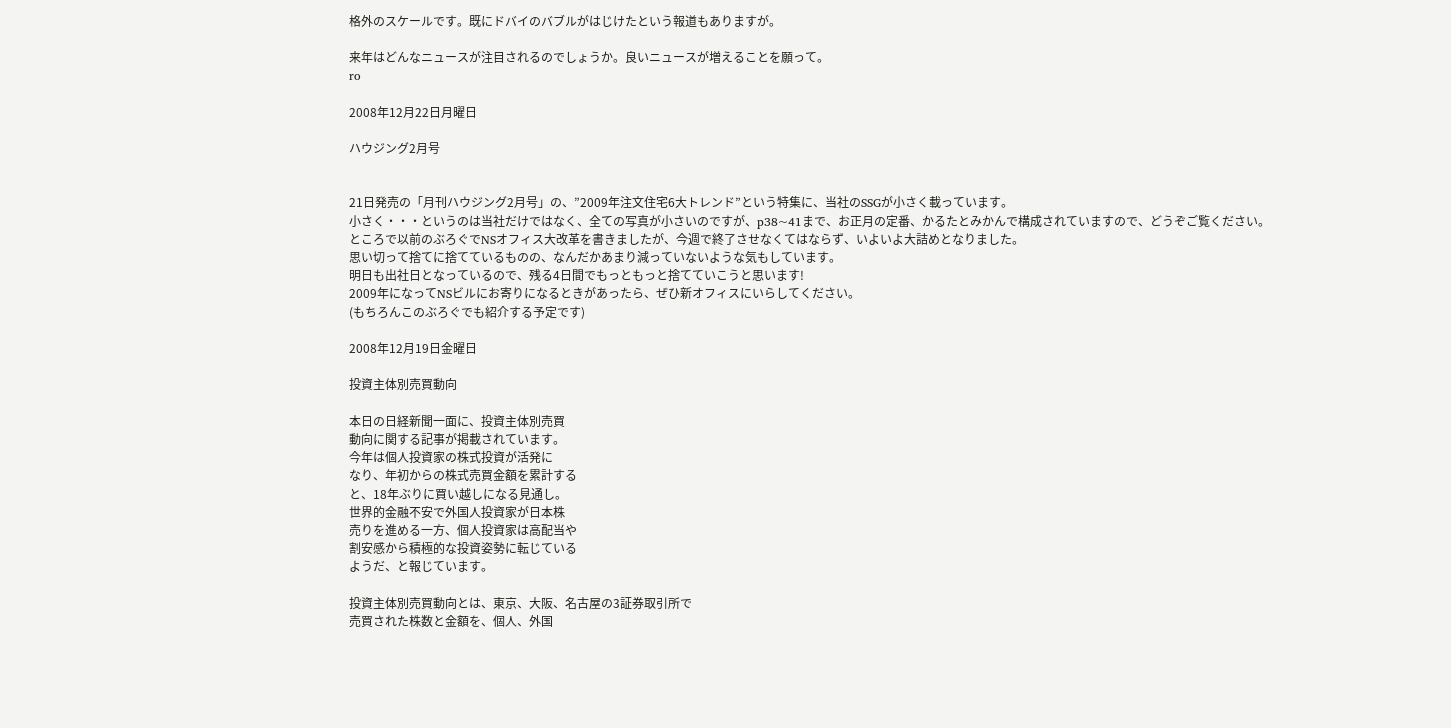格外のスケールです。既にドバイのバブルがはじけたという報道もありますが。

来年はどんなニュースが注目されるのでしょうか。良いニュースが増えることを願って。
ro

2008年12月22日月曜日

ハウジング2月号


21日発売の「月刊ハウジング2月号」の、”2009年注文住宅6大トレンド”という特集に、当社のSSGが小さく載っています。
小さく・・・というのは当社だけではなく、全ての写真が小さいのですが、p38~41まで、お正月の定番、かるたとみかんで構成されていますので、どうぞご覧ください。
ところで以前のぶろぐでNSオフィス大改革を書きましたが、今週で終了させなくてはならず、いよいよ大詰めとなりました。
思い切って捨てに捨てているものの、なんだかあまり減っていないような気もしています。
明日も出社日となっているので、残る4日間でもっともっと捨てていこうと思います!
2009年になってNSビルにお寄りになるときがあったら、ぜひ新オフィスにいらしてください。
(もちろんこのぶろぐでも紹介する予定です)

2008年12月19日金曜日

投資主体別売買動向

本日の日経新聞一面に、投資主体別売買
動向に関する記事が掲載されています。
今年は個人投資家の株式投資が活発に
なり、年初からの株式売買金額を累計する
と、18年ぶりに買い越しになる見通し。
世界的金融不安で外国人投資家が日本株
売りを進める一方、個人投資家は高配当や
割安感から積極的な投資姿勢に転じている
ようだ、と報じています。

投資主体別売買動向とは、東京、大阪、名古屋の3証券取引所で
売買された株数と金額を、個人、外国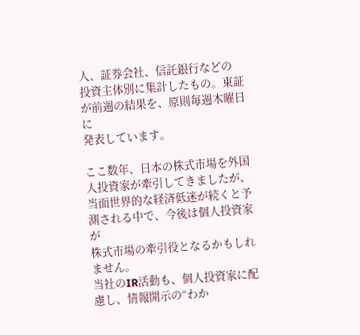人、証券会社、信託銀行などの
投資主体別に集計したもの。東証が前週の結果を、原則毎週木曜日に
発表しています。

ここ数年、日本の株式市場を外国人投資家が牽引してきましたが、
当面世界的な経済低迷が続くと予測される中で、今後は個人投資家が
株式市場の牽引役となるかもしれません。
当社のIR活動も、個人投資家に配慮し、情報開示の“わか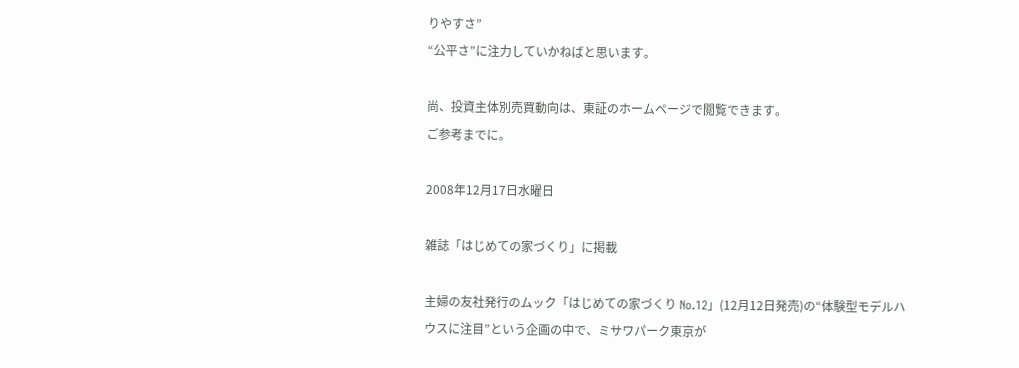りやすさ”
“公平さ”に注力していかねばと思います。

尚、投資主体別売買動向は、東証のホームページで閲覧できます。
ご参考までに。

2008年12月17日水曜日

雑誌「はじめての家づくり」に掲載

主婦の友社発行のムック「はじめての家づくり No.12」(12月12日発売)の“体験型モデルハウスに注目”という企画の中で、ミサワパーク東京が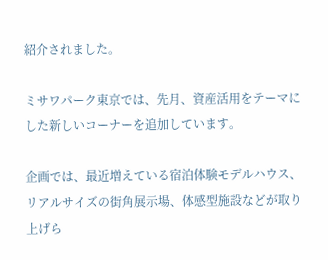紹介されました。

ミサワパーク東京では、先月、資産活用をテーマにした新しいコーナーを追加しています。

企画では、最近増えている宿泊体験モデルハウス、リアルサイズの街角展示場、体感型施設などが取り上げら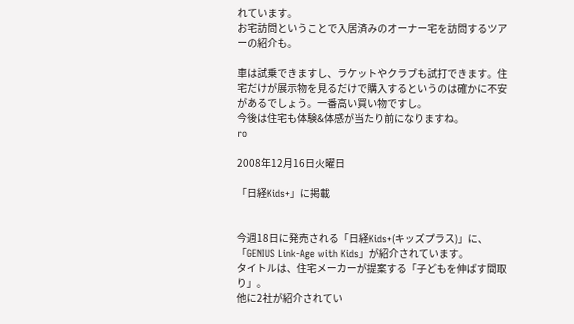れています。
お宅訪問ということで入居済みのオーナー宅を訪問するツアーの紹介も。

車は試乗できますし、ラケットやクラブも試打できます。住宅だけが展示物を見るだけで購入するというのは確かに不安があるでしょう。一番高い買い物ですし。
今後は住宅も体験&体感が当たり前になりますね。
ro

2008年12月16日火曜日

「日経Kids+」に掲載


今週18日に発売される「日経Kids+(キッズプラス)」に、「GENIUS Link-Age with Kids」が紹介されています。
タイトルは、住宅メーカーが提案する「子どもを伸ばす間取り」。
他に2社が紹介されてい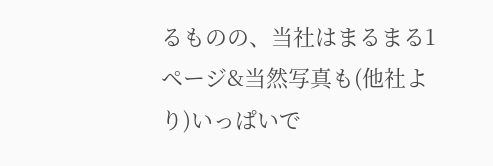るものの、当社はまるまる1ページ&当然写真も(他社より)いっぱいで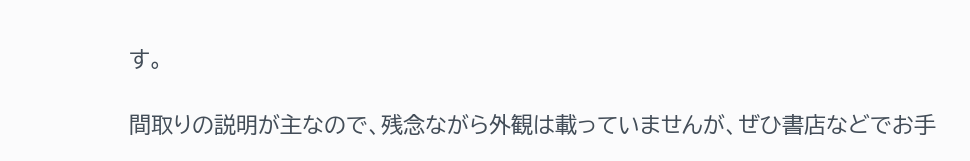す。

間取りの説明が主なので、残念ながら外観は載っていませんが、ぜひ書店などでお手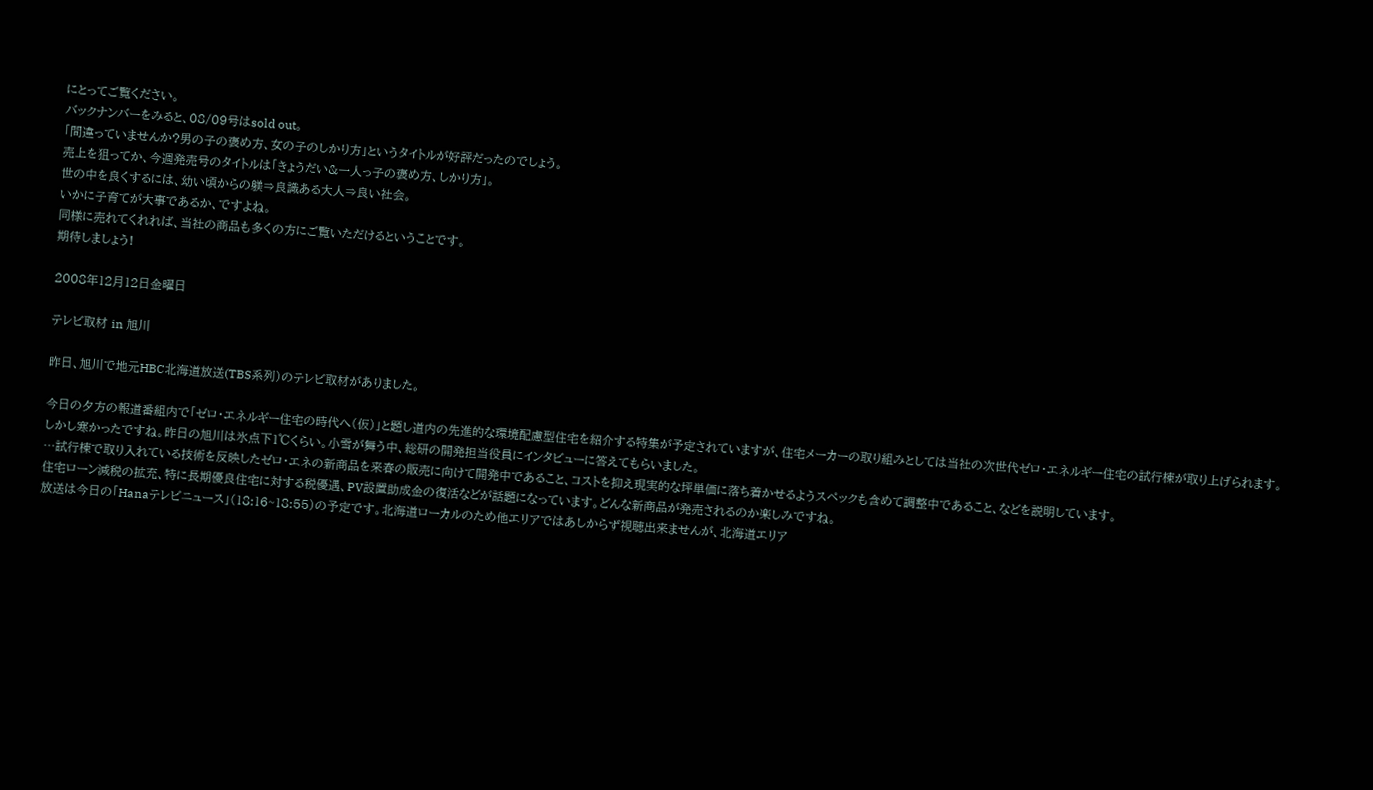にとってご覧ください。
バックナンバーをみると、08/09号はsold out。
「間違っていませんか?男の子の褒め方、女の子のしかり方」というタイトルが好評だったのでしょう。
売上を狙ってか、今週発売号のタイトルは「きょうだい&一人っ子の褒め方、しかり方」。
世の中を良くするには、幼い頃からの躾⇒良識ある大人⇒良い社会。
いかに子育てが大事であるか、ですよね。
同様に売れてくれれば、当社の商品も多くの方にご覧いただけるということです。
期待しましょう!

2008年12月12日金曜日

テレビ取材 in 旭川

昨日、旭川で地元HBC北海道放送(TBS系列)のテレビ取材がありました。

今日の夕方の報道番組内で「ゼロ・エネルギー住宅の時代へ(仮)」と題し道内の先進的な環境配慮型住宅を紹介する特集が予定されていますが、住宅メーカーの取り組みとしては当社の次世代ゼロ・エネルギー住宅の試行棟が取り上げられます。
しかし寒かったですね。昨日の旭川は氷点下1℃くらい。小雪が舞う中、総研の開発担当役員にインタビューに答えてもらいました。
…試行棟で取り入れている技術を反映したゼロ・エネの新商品を来春の販売に向けて開発中であること、コストを抑え現実的な坪単価に落ち着かせるようスペックも含めて調整中であること、などを説明しています。
住宅ローン減税の拡充、特に長期優良住宅に対する税優遇、PV設置助成金の復活などが話題になっています。どんな新商品が発売されるのか楽しみですね。
放送は今日の「Hanaテレビニュース」(18:16~18:55)の予定です。北海道ローカルのため他エリアではあしからず視聴出来ませんが、北海道エリア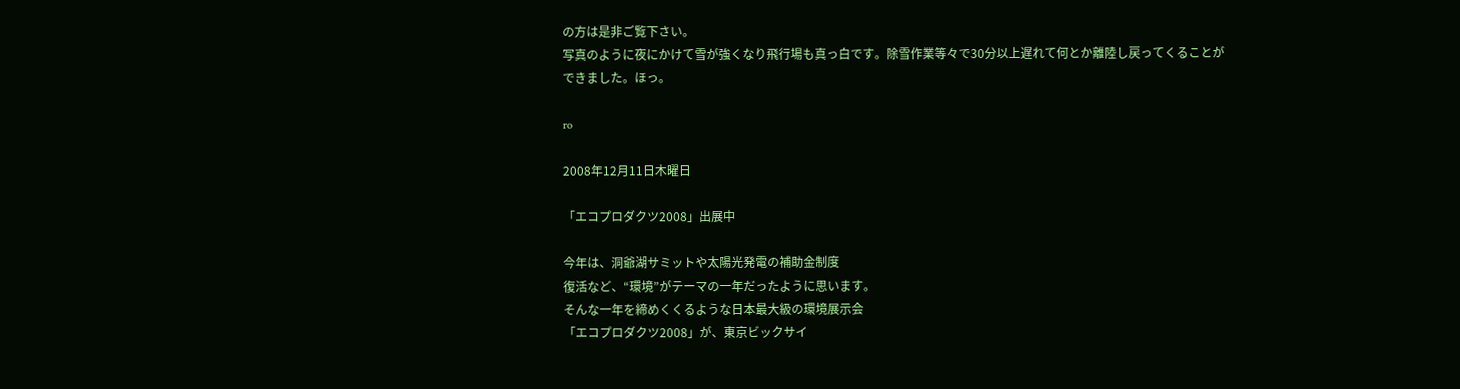の方は是非ご覧下さい。
写真のように夜にかけて雪が強くなり飛行場も真っ白です。除雪作業等々で30分以上遅れて何とか離陸し戻ってくることができました。ほっ。

ro

2008年12月11日木曜日

「エコプロダクツ2008」出展中

今年は、洞爺湖サミットや太陽光発電の補助金制度
復活など、“環境”がテーマの一年だったように思います。
そんな一年を締めくくるような日本最大級の環境展示会
「エコプロダクツ2008」が、東京ビックサイ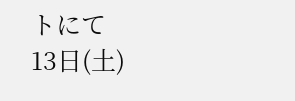トにて
13日(土)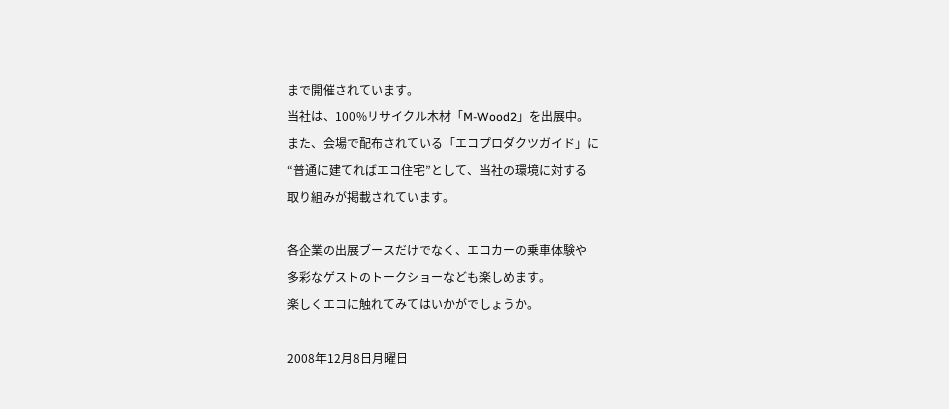まで開催されています。
当社は、100%リサイクル木材「M-Wood2」を出展中。
また、会場で配布されている「エコプロダクツガイド」に
“普通に建てればエコ住宅”として、当社の環境に対する
取り組みが掲載されています。

各企業の出展ブースだけでなく、エコカーの乗車体験や
多彩なゲストのトークショーなども楽しめます。
楽しくエコに触れてみてはいかがでしょうか。

2008年12月8日月曜日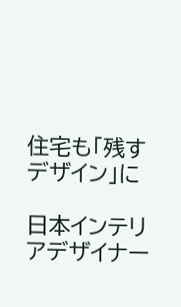住宅も「残すデザイン」に

日本インテリアデザイナー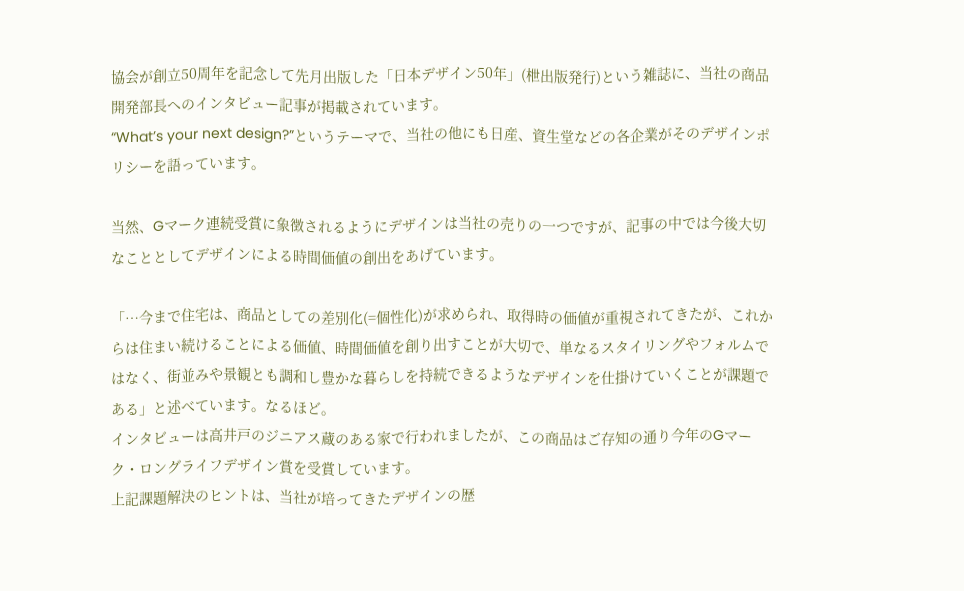協会が創立50周年を記念して先月出版した「日本デザイン50年」(枻出版発行)という雑誌に、当社の商品開発部長へのインタビュー記事が掲載されています。
“What’s your next design?”というテーマで、当社の他にも日産、資生堂などの各企業がそのデザインポリシーを語っています。

当然、Gマーク連続受賞に象徴されるようにデザインは当社の売りの一つですが、記事の中では今後大切なこととしてデザインによる時間価値の創出をあげています。

「…今まで住宅は、商品としての差別化(=個性化)が求められ、取得時の価値が重視されてきたが、これからは住まい続けることによる価値、時間価値を創り出すことが大切で、単なるスタイリングやフォルムではなく、街並みや景観とも調和し豊かな暮らしを持続できるようなデザインを仕掛けていくことが課題である」と述べています。なるほど。
インタビューは高井戸のジニアス蔵のある家で行われましたが、この商品はご存知の通り今年のGマーク・ロングライフデザイン賞を受賞しています。
上記課題解決のヒントは、当社が培ってきたデザインの歴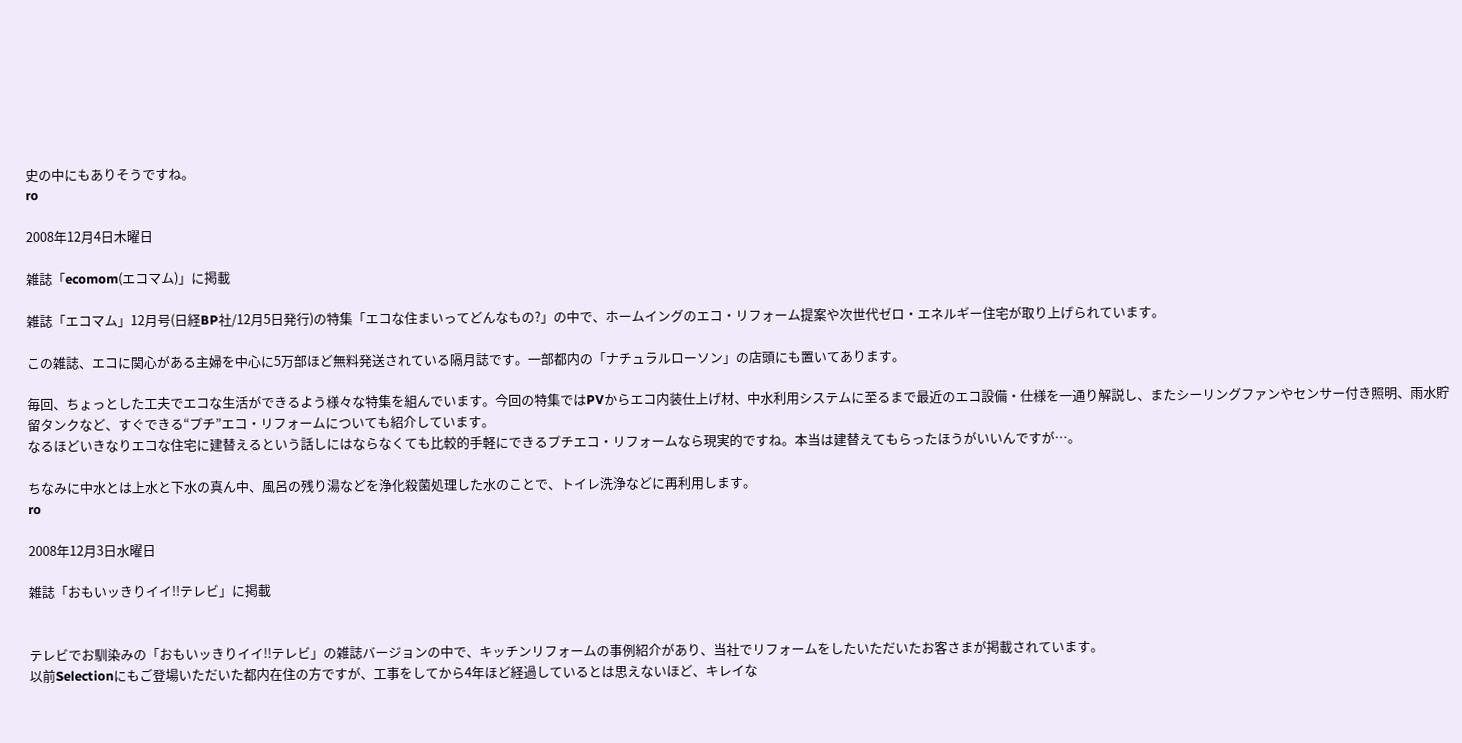史の中にもありそうですね。
ro

2008年12月4日木曜日

雑誌「ecomom(エコマム)」に掲載

雑誌「エコマム」12月号(日経BP社/12月5日発行)の特集「エコな住まいってどんなもの?」の中で、ホームイングのエコ・リフォーム提案や次世代ゼロ・エネルギー住宅が取り上げられています。

この雑誌、エコに関心がある主婦を中心に5万部ほど無料発送されている隔月誌です。一部都内の「ナチュラルローソン」の店頭にも置いてあります。

毎回、ちょっとした工夫でエコな生活ができるよう様々な特集を組んでいます。今回の特集ではPVからエコ内装仕上げ材、中水利用システムに至るまで最近のエコ設備・仕様を一通り解説し、またシーリングファンやセンサー付き照明、雨水貯留タンクなど、すぐできる“プチ”エコ・リフォームについても紹介しています。
なるほどいきなりエコな住宅に建替えるという話しにはならなくても比較的手軽にできるプチエコ・リフォームなら現実的ですね。本当は建替えてもらったほうがいいんですが…。

ちなみに中水とは上水と下水の真ん中、風呂の残り湯などを浄化殺菌処理した水のことで、トイレ洗浄などに再利用します。
ro

2008年12月3日水曜日

雑誌「おもいッきりイイ!!テレビ」に掲載


テレビでお馴染みの「おもいッきりイイ!!テレビ」の雑誌バージョンの中で、キッチンリフォームの事例紹介があり、当社でリフォームをしたいただいたお客さまが掲載されています。
以前Selectionにもご登場いただいた都内在住の方ですが、工事をしてから4年ほど経過しているとは思えないほど、キレイな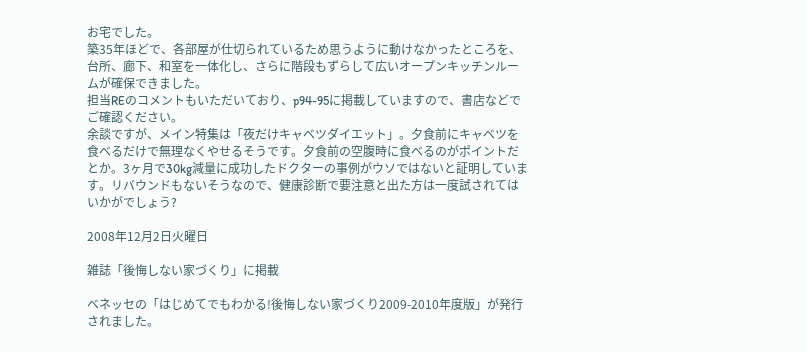お宅でした。
築35年ほどで、各部屋が仕切られているため思うように動けなかったところを、台所、廊下、和室を一体化し、さらに階段もずらして広いオープンキッチンルームが確保できました。
担当REのコメントもいただいており、p94-95に掲載していますので、書店などでご確認ください。
余談ですが、メイン特集は「夜だけキャベツダイエット」。夕食前にキャベツを食べるだけで無理なくやせるそうです。夕食前の空腹時に食べるのがポイントだとか。3ヶ月で30kg減量に成功したドクターの事例がウソではないと証明しています。リバウンドもないそうなので、健康診断で要注意と出た方は一度試されてはいかがでしょう?

2008年12月2日火曜日

雑誌「後悔しない家づくり」に掲載

ベネッセの「はじめてでもわかる!後悔しない家づくり2009-2010年度版」が発行されました。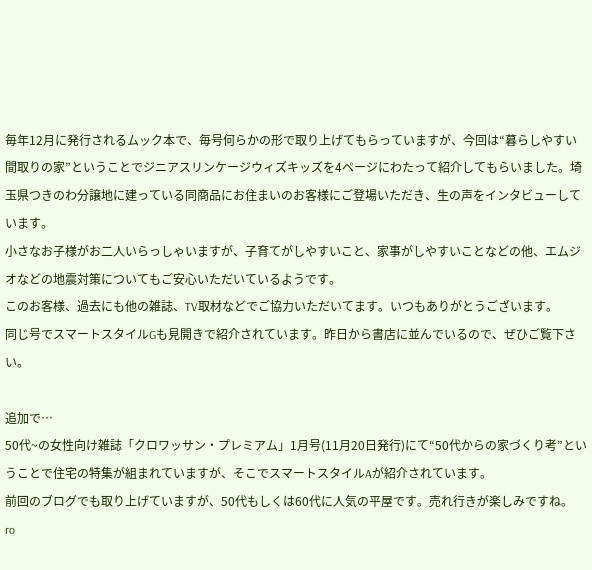毎年12月に発行されるムック本で、毎号何らかの形で取り上げてもらっていますが、今回は“暮らしやすい間取りの家”ということでジニアスリンケージウィズキッズを4ページにわたって紹介してもらいました。埼玉県つきのわ分譲地に建っている同商品にお住まいのお客様にご登場いただき、生の声をインタビューしています。
小さなお子様がお二人いらっしゃいますが、子育てがしやすいこと、家事がしやすいことなどの他、エムジオなどの地震対策についてもご安心いただいているようです。
このお客様、過去にも他の雑誌、TV取材などでご協力いただいてます。いつもありがとうございます。
同じ号でスマートスタイルGも見開きで紹介されています。昨日から書店に並んでいるので、ぜひご覧下さい。

追加で…
50代~の女性向け雑誌「クロワッサン・プレミアム」1月号(11月20日発行)にて“50代からの家づくり考”ということで住宅の特集が組まれていますが、そこでスマートスタイルAが紹介されています。
前回のブログでも取り上げていますが、50代もしくは60代に人気の平屋です。売れ行きが楽しみですね。
ro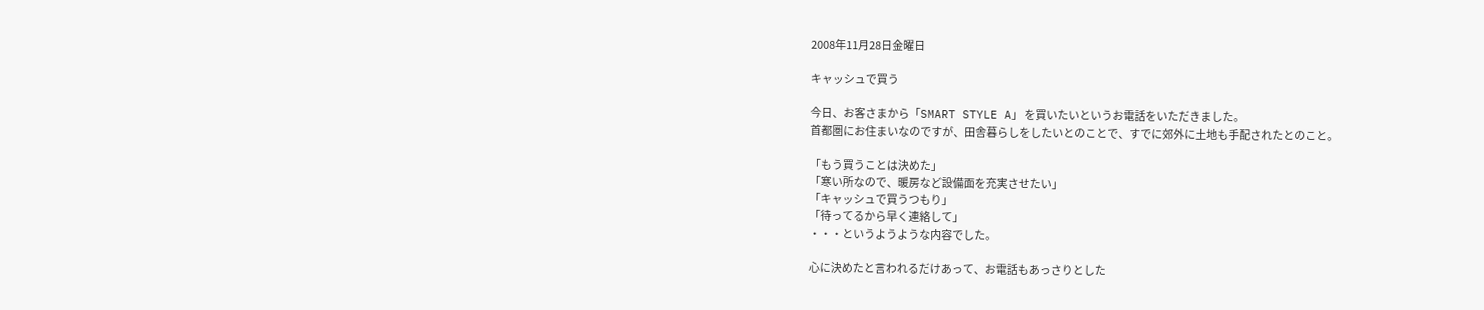2008年11月28日金曜日

キャッシュで買う

今日、お客さまから「SMART STYLE A」 を買いたいというお電話をいただきました。
首都圏にお住まいなのですが、田舎暮らしをしたいとのことで、すでに郊外に土地も手配されたとのこと。

「もう買うことは決めた」
「寒い所なので、暖房など設備面を充実させたい」
「キャッシュで買うつもり」
「待ってるから早く連絡して」
・・・というようような内容でした。

心に決めたと言われるだけあって、お電話もあっさりとした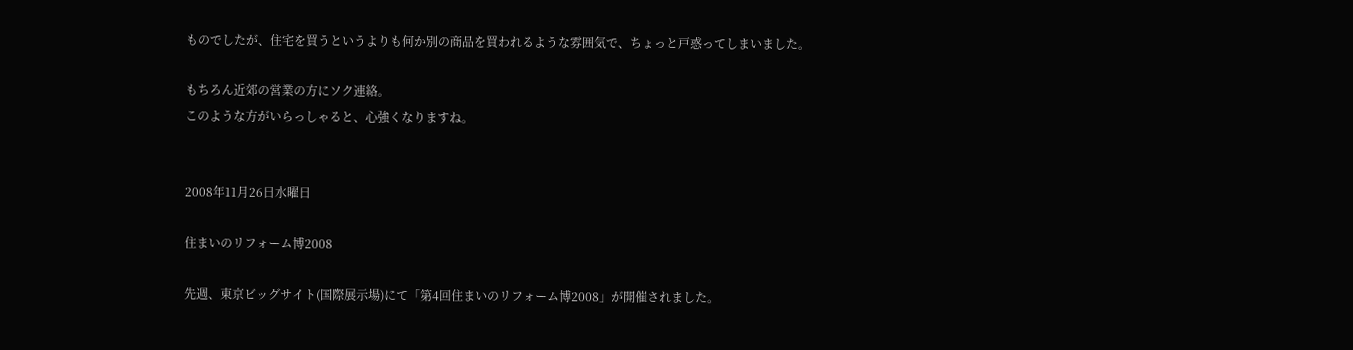ものでしたが、住宅を買うというよりも何か別の商品を買われるような雰囲気で、ちょっと戸惑ってしまいました。

もちろん近郊の営業の方にソク連絡。
このような方がいらっしゃると、心強くなりますね。


2008年11月26日水曜日

住まいのリフォーム博2008

先週、東京ビッグサイト(国際展示場)にて「第4回住まいのリフォーム博2008」が開催されました。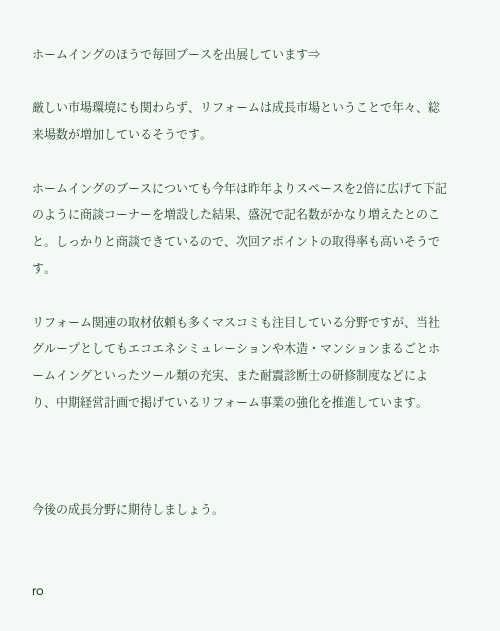ホームイングのほうで毎回ブースを出展しています⇒

厳しい市場環境にも関わらず、リフォームは成長市場ということで年々、総来場数が増加しているそうです。

ホームイングのブースについても今年は昨年よりスペースを2倍に広げて下記のように商談コーナーを増設した結果、盛況で記名数がかなり増えたとのこと。しっかりと商談できているので、次回アポイントの取得率も高いそうです。

リフォーム関連の取材依頼も多くマスコミも注目している分野ですが、当社グループとしてもエコエネシミュレーションや木造・マンションまるごとホームイングといったツール類の充実、また耐震診断士の研修制度などにより、中期経営計画で掲げているリフォーム事業の強化を推進しています。



今後の成長分野に期待しましょう。


ro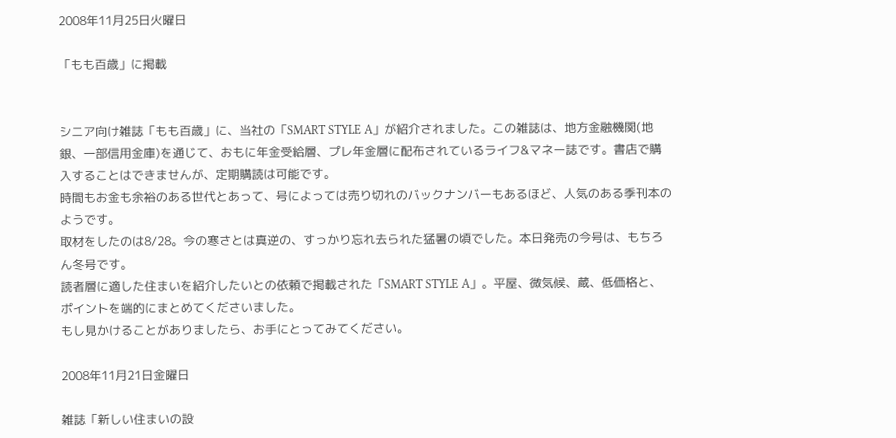2008年11月25日火曜日

「もも百歳」に掲載


シニア向け雑誌「もも百歳」に、当社の「SMART STYLE A」が紹介されました。この雑誌は、地方金融機関(地銀、一部信用金庫)を通じて、おもに年金受給層、プレ年金層に配布されているライフ&マネー誌です。書店で購入することはできませんが、定期購読は可能です。
時間もお金も余裕のある世代とあって、号によっては売り切れのバックナンバーもあるほど、人気のある季刊本のようです。
取材をしたのは8/28。今の寒さとは真逆の、すっかり忘れ去られた猛暑の頃でした。本日発売の今号は、もちろん冬号です。
読者層に適した住まいを紹介したいとの依頼で掲載された「SMART STYLE A」。平屋、微気候、蔵、低価格と、ポイントを端的にまとめてくださいました。
もし見かけることがありましたら、お手にとってみてください。

2008年11月21日金曜日

雑誌「新しい住まいの設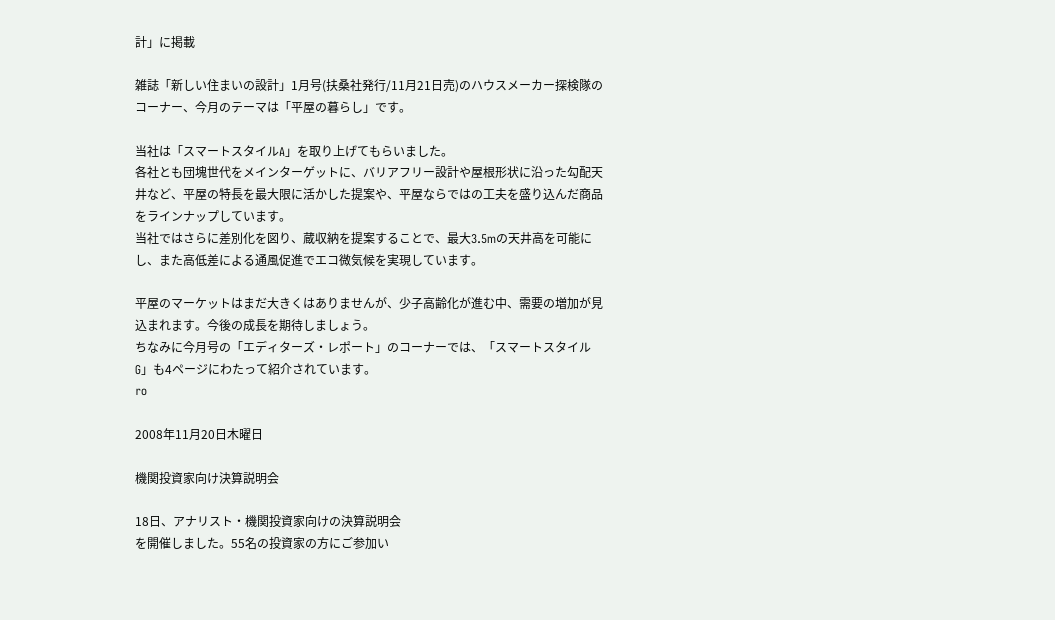計」に掲載

雑誌「新しい住まいの設計」1月号(扶桑社発行/11月21日売)のハウスメーカー探検隊のコーナー、今月のテーマは「平屋の暮らし」です。

当社は「スマートスタイルA」を取り上げてもらいました。
各社とも団塊世代をメインターゲットに、バリアフリー設計や屋根形状に沿った勾配天井など、平屋の特長を最大限に活かした提案や、平屋ならではの工夫を盛り込んだ商品をラインナップしています。
当社ではさらに差別化を図り、蔵収納を提案することで、最大3.5mの天井高を可能にし、また高低差による通風促進でエコ微気候を実現しています。

平屋のマーケットはまだ大きくはありませんが、少子高齢化が進む中、需要の増加が見込まれます。今後の成長を期待しましょう。
ちなみに今月号の「エディターズ・レポート」のコーナーでは、「スマートスタイルG」も4ページにわたって紹介されています。
ro

2008年11月20日木曜日

機関投資家向け決算説明会

18日、アナリスト・機関投資家向けの決算説明会
を開催しました。55名の投資家の方にご参加い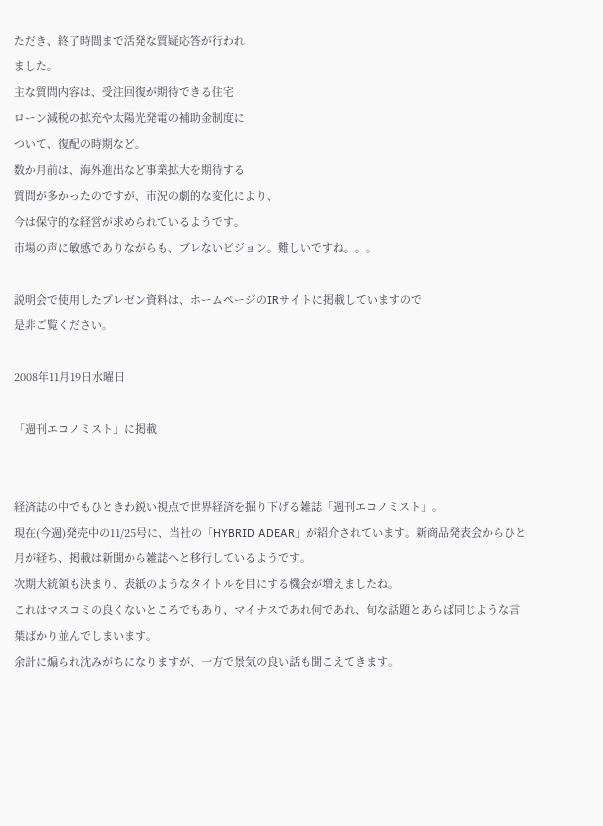ただき、終了時間まで活発な質疑応答が行われ
ました。
主な質問内容は、受注回復が期待できる住宅
ローン減税の拡充や太陽光発電の補助金制度に
ついて、復配の時期など。
数か月前は、海外進出など事業拡大を期待する
質問が多かったのですが、市況の劇的な変化により、
今は保守的な経営が求められているようです。
市場の声に敏感でありながらも、ブレないビジョン。難しいですね。。。

説明会で使用したプレゼン資料は、ホームページのIRサイトに掲載していますので
是非ご覧ください。

2008年11月19日水曜日

「週刊エコノミスト」に掲載


経済誌の中でもひときわ鋭い視点で世界経済を掘り下げる雑誌「週刊エコノミスト」。
現在(今週)発売中の11/25号に、当社の「HYBRID ADEAR」が紹介されています。新商品発表会からひと月が経ち、掲載は新聞から雑誌へと移行しているようです。
次期大統領も決まり、表紙のようなタイトルを目にする機会が増えましたね。
これはマスコミの良くないところでもあり、マイナスであれ何であれ、旬な話題とあらば同じような言葉ばかり並んでしまいます。
余計に煽られ沈みがちになりますが、一方で景気の良い話も聞こえてきます。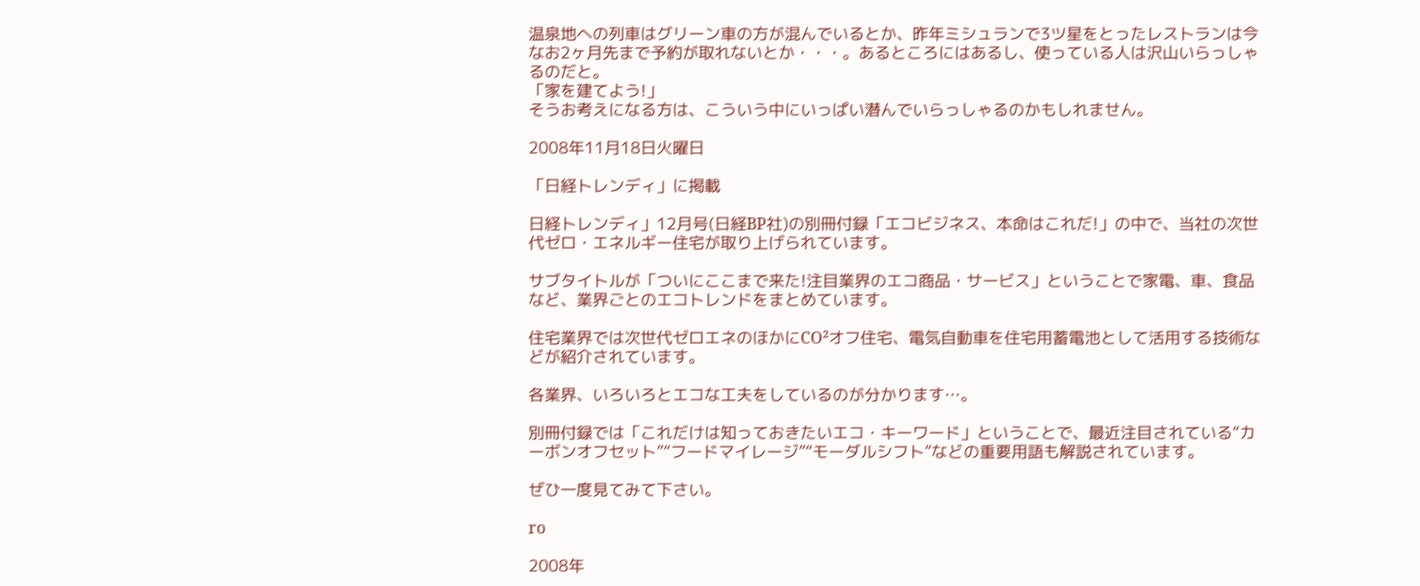温泉地への列車はグリーン車の方が混んでいるとか、昨年ミシュランで3ツ星をとったレストランは今なお2ヶ月先まで予約が取れないとか・・・。あるところにはあるし、使っている人は沢山いらっしゃるのだと。
「家を建てよう!」
そうお考えになる方は、こういう中にいっぱい潜んでいらっしゃるのかもしれません。

2008年11月18日火曜日

「日経トレンディ」に掲載

日経トレンディ」12月号(日経BP社)の別冊付録「エコビジネス、本命はこれだ!」の中で、当社の次世代ゼロ・エネルギー住宅が取り上げられています。

サブタイトルが「ついにここまで来た!注目業界のエコ商品・サービス」ということで家電、車、食品など、業界ごとのエコトレンドをまとめています。

住宅業界では次世代ゼロエネのほかにCO²オフ住宅、電気自動車を住宅用蓄電池として活用する技術などが紹介されています。

各業界、いろいろとエコな工夫をしているのが分かります…。

別冊付録では「これだけは知っておきたいエコ・キーワード」ということで、最近注目されている“カーボンオフセット”“フードマイレージ”“モーダルシフト”などの重要用語も解説されています。

ぜひ一度見てみて下さい。

ro

2008年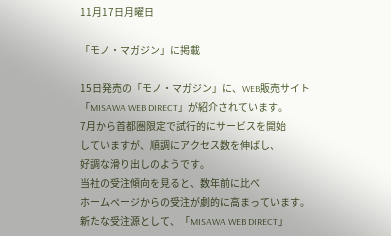11月17日月曜日

「モノ・マガジン」に掲載

15日発売の「モノ・マガジン」に、WEB販売サイト
「MISAWA WEB DIRECT」が紹介されています。
7月から首都圏限定で試行的にサービスを開始
していますが、順調にアクセス数を伸ばし、
好調な滑り出しのようです。
当社の受注傾向を見ると、数年前に比べ
ホームページからの受注が劇的に高まっています。
新たな受注源として、「MISAWA WEB DIRECT」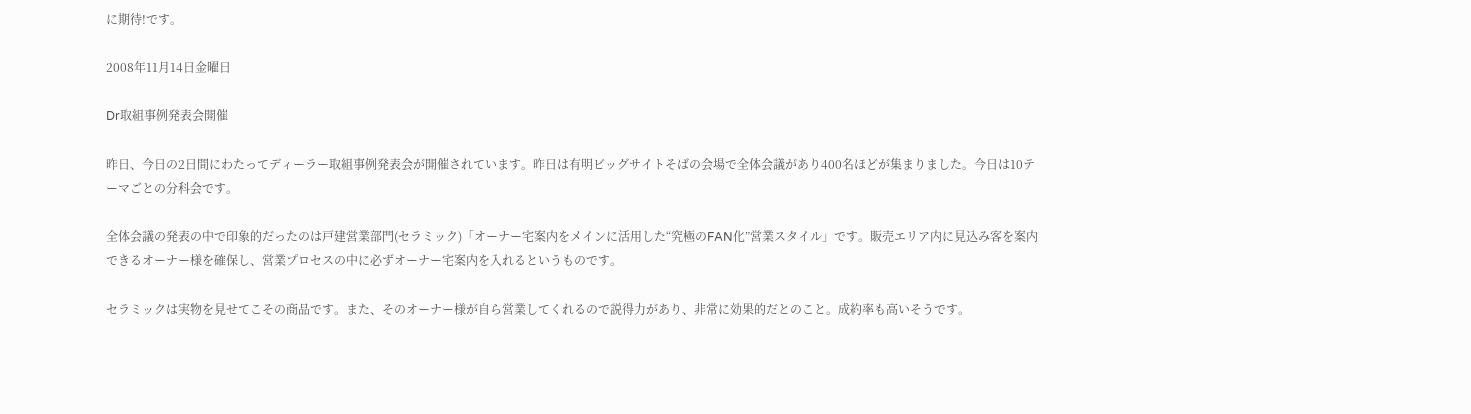に期待!です。

2008年11月14日金曜日

Dr取組事例発表会開催

昨日、今日の2日間にわたってディーラー取組事例発表会が開催されています。昨日は有明ビッグサイトそばの会場で全体会議があり400名ほどが集まりました。今日は10テーマごとの分科会です。

全体会議の発表の中で印象的だったのは戸建営業部門(セラミック)「オーナー宅案内をメインに活用した“究極のFAN化”営業スタイル」です。販売エリア内に見込み客を案内できるオーナー様を確保し、営業プロセスの中に必ずオーナー宅案内を入れるというものです。

セラミックは実物を見せてこその商品です。また、そのオーナー様が自ら営業してくれるので説得力があり、非常に効果的だとのこと。成約率も高いそうです。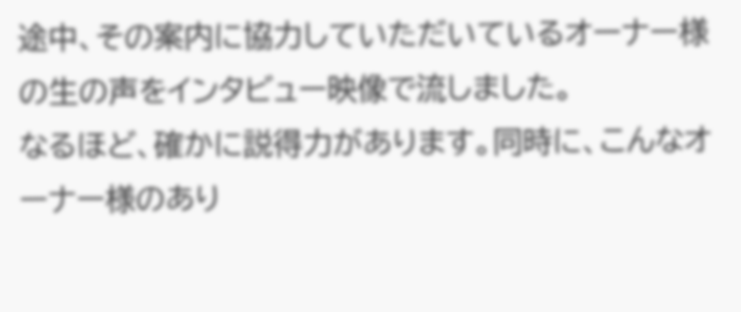途中、その案内に協力していただいているオーナー様の生の声をインタビュー映像で流しました。
なるほど、確かに説得力があります。同時に、こんなオーナー様のあり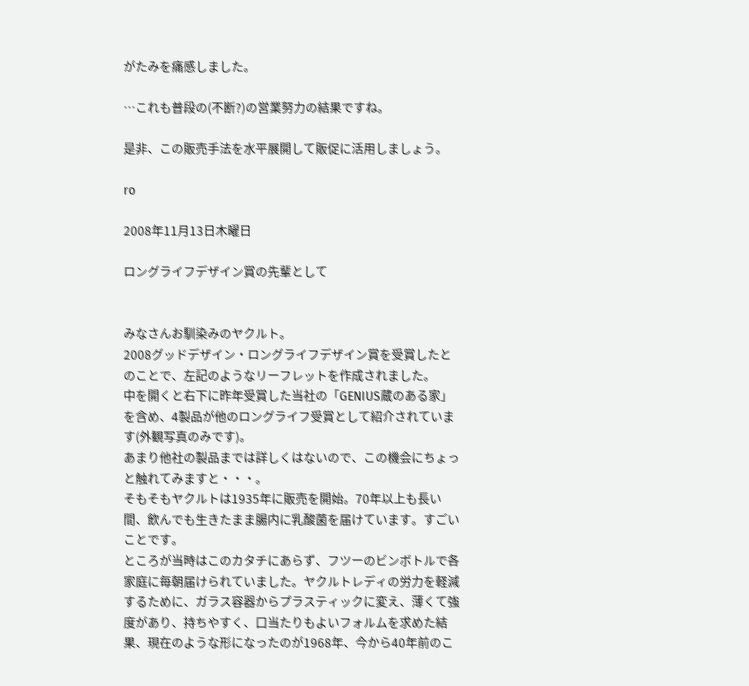がたみを痛感しました。

…これも普段の(不断?)の営業努力の結果ですね。

是非、この販売手法を水平展開して販促に活用しましょう。

ro

2008年11月13日木曜日

ロングライフデザイン賞の先輩として


みなさんお馴染みのヤクルト。
2008グッドデザイン・ロングライフデザイン賞を受賞したとのことで、左記のようなリーフレットを作成されました。
中を開くと右下に昨年受賞した当社の「GENIUS蔵のある家」を含め、4製品が他のロングライフ受賞として紹介されています(外観写真のみです)。
あまり他社の製品までは詳しくはないので、この機会にちょっと触れてみますと・・・。
そもそもヤクルトは1935年に販売を開始。70年以上も長い間、飲んでも生きたまま腸内に乳酸菌を届けています。すごいことです。
ところが当時はこのカタチにあらず、フツーのビンボトルで各家庭に毎朝届けられていました。ヤクルトレディの労力を軽減するために、ガラス容器からプラスティックに変え、薄くて強度があり、持ちやすく、口当たりもよいフォルムを求めた結果、現在のような形になったのが1968年、今から40年前のこ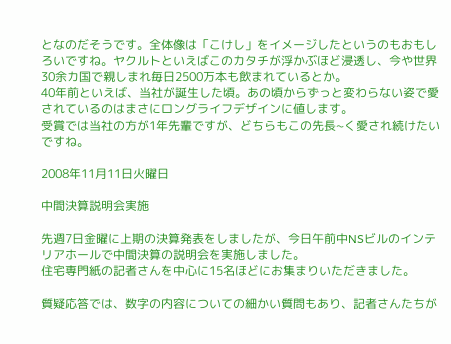となのだそうです。全体像は「こけし」をイメージしたというのもおもしろいですね。ヤクルトといえばこのカタチが浮かぶほど浸透し、今や世界30余カ国で親しまれ毎日2500万本も飲まれているとか。
40年前といえば、当社が誕生した頃。あの頃からずっと変わらない姿で愛されているのはまさにロングライフデザインに値します。
受賞では当社の方が1年先輩ですが、どちらもこの先長~く愛され続けたいですね。

2008年11月11日火曜日

中間決算説明会実施

先週7日金曜に上期の決算発表をしましたが、今日午前中NSビルのインテリアホールで中間決算の説明会を実施しました。
住宅専門紙の記者さんを中心に15名ほどにお集まりいただきました。

質疑応答では、数字の内容についての細かい質問もあり、記者さんたちが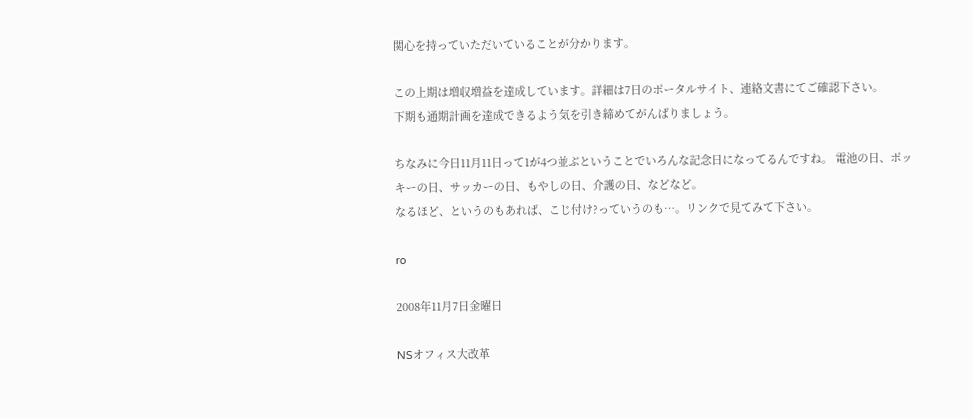関心を持っていただいていることが分かります。

この上期は増収増益を達成しています。詳細は7日のポータルサイト、連絡文書にてご確認下さい。
下期も通期計画を達成できるよう気を引き締めてがんばりましょう。

ちなみに今日11月11日って1が4つ並ぶということでいろんな記念日になってるんですね。 電池の日、ポッキーの日、サッカーの日、もやしの日、介護の日、などなど。
なるほど、というのもあれば、こじ付け?っていうのも…。リンクで見てみて下さい。

ro

2008年11月7日金曜日

NSオフィス大改革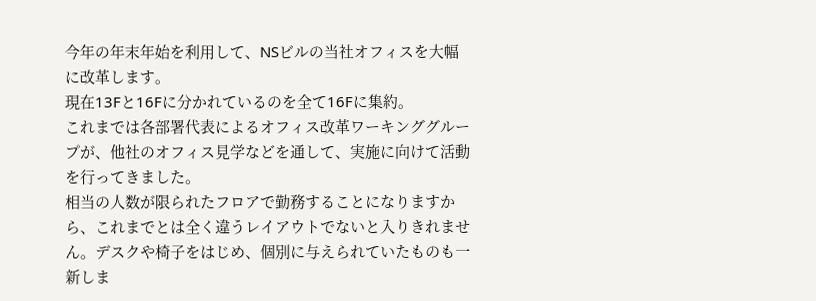今年の年末年始を利用して、NSビルの当社オフィスを大幅に改革します。
現在13Fと16Fに分かれているのを全て16Fに集約。
これまでは各部署代表によるオフィス改革ワーキンググループが、他社のオフィス見学などを通して、実施に向けて活動を行ってきました。
相当の人数が限られたフロアで勤務することになりますから、これまでとは全く違うレイアウトでないと入りきれません。デスクや椅子をはじめ、個別に与えられていたものも一新しま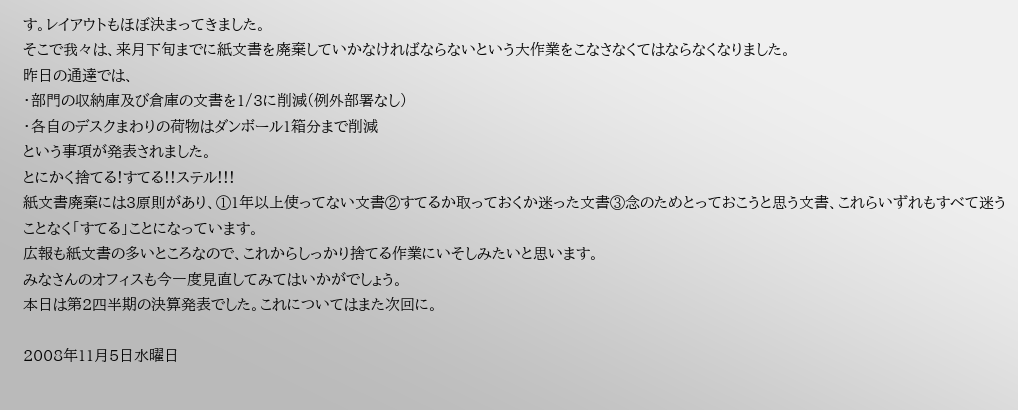す。レイアウトもほぼ決まってきました。
そこで我々は、来月下旬までに紙文書を廃棄していかなければならないという大作業をこなさなくてはならなくなりました。
昨日の通達では、
・部門の収納庫及び倉庫の文書を1/3に削減(例外部署なし)
・各自のデスクまわりの荷物はダンボール1箱分まで削減
という事項が発表されました。
とにかく捨てる!すてる!!ステル!!!
紙文書廃棄には3原則があり、①1年以上使ってない文書②すてるか取っておくか迷った文書③念のためとっておこうと思う文書、これらいずれもすべて迷うことなく「すてる」ことになっています。
広報も紙文書の多いところなので、これからしっかり捨てる作業にいそしみたいと思います。
みなさんのオフィスも今一度見直してみてはいかがでしょう。
本日は第2四半期の決算発表でした。これについてはまた次回に。

2008年11月5日水曜日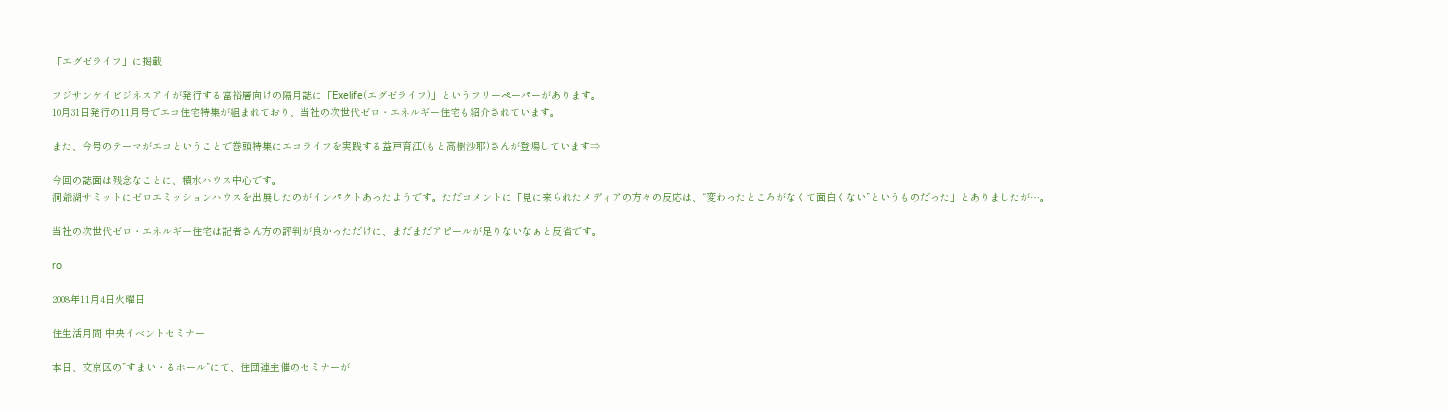「エグゼライフ」に掲載

フジサンケイビジネスアイが発行する富裕層向けの隔月誌に「Exelife(エグゼライフ)」というフリーペーパーがあります。
10月31日発行の11月号でエコ住宅特集が組まれており、当社の次世代ゼロ・エネルギー住宅も紹介されています。

また、今号のテーマがエコということで巻頭特集にエコライフを実践する益戸育江(もと高樹沙耶)さんが登場しています⇒

今回の誌面は残念なことに、積水ハウス中心です。
洞爺湖サミットにゼロエミッションハウスを出展したのがインパクトあったようです。ただコメントに「見に来られたメディアの方々の反応は、“変わったところがなくて面白くない”というものだった」とありましたが…。

当社の次世代ゼロ・エネルギー住宅は記者さん方の評判が良かっただけに、まだまだアピールが足りないなぁと反省です。

ro

2008年11月4日火曜日

住生活月間 中央イベントセミナー

本日、文京区の”すまい・るホール”にて、住団連主催のセミナーが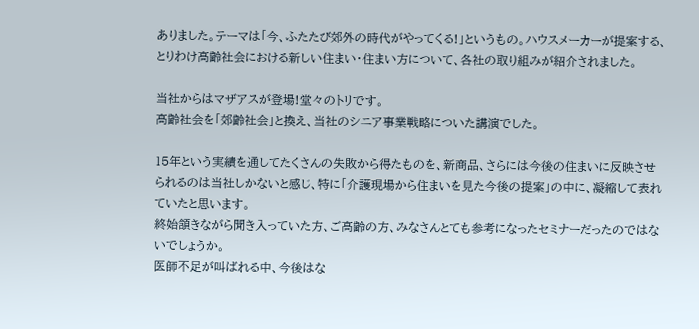ありました。テーマは「今、ふたたび郊外の時代がやってくる!」というもの。ハウスメーカーが提案する、とりわけ高齢社会における新しい住まい・住まい方について、各社の取り組みが紹介されました。

当社からはマザアスが登場!堂々のトリです。
高齢社会を「郊齢社会」と換え、当社のシニア事業戦略についた講演でした。

15年という実績を通してたくさんの失敗から得たものを、新商品、さらには今後の住まいに反映させられるのは当社しかないと感じ、特に「介護現場から住まいを見た今後の提案」の中に、凝縮して表れていたと思います。
終始頷きながら聞き入っていた方、ご高齢の方、みなさんとても参考になったセミナーだったのではないでしょうか。
医師不足が叫ばれる中、今後はな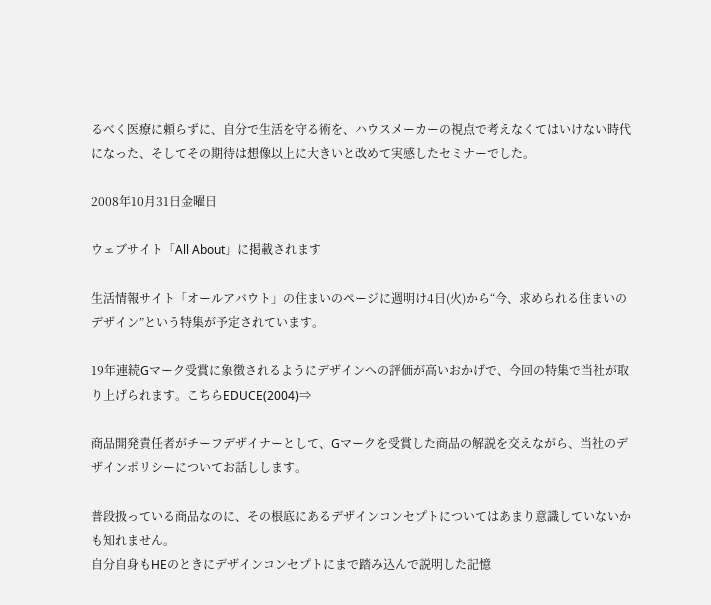るべく医療に頼らずに、自分で生活を守る術を、ハウスメーカーの視点で考えなくてはいけない時代になった、そしてその期待は想像以上に大きいと改めて実感したセミナーでした。

2008年10月31日金曜日

ウェブサイト「All About」に掲載されます

生活情報サイト「オールアバウト」の住まいのページに週明け4日(火)から“今、求められる住まいのデザイン”という特集が予定されています。

19年連続Gマーク受賞に象徴されるようにデザインへの評価が高いおかげで、今回の特集で当社が取り上げられます。こちらEDUCE(2004)⇒

商品開発責任者がチーフデザイナーとして、Gマークを受賞した商品の解説を交えながら、当社のデザインポリシーについてお話しします。

普段扱っている商品なのに、その根底にあるデザインコンセプトについてはあまり意識していないかも知れません。
自分自身もHEのときにデザインコンセプトにまで踏み込んで説明した記憶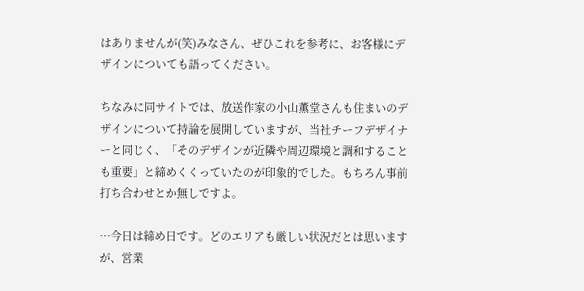はありませんが(笑)みなさん、ぜひこれを参考に、お客様にデザインについても語ってください。

ちなみに同サイトでは、放送作家の小山薫堂さんも住まいのデザインについて持論を展開していますが、当社チーフデザイナーと同じく、「そのデザインが近隣や周辺環境と調和することも重要」と締めくくっていたのが印象的でした。もちろん事前打ち合わせとか無しですよ。

…今日は締め日です。どのエリアも厳しい状況だとは思いますが、営業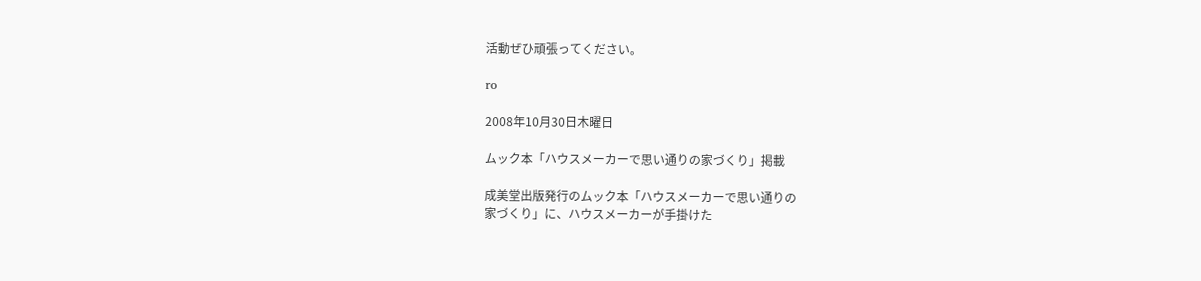活動ぜひ頑張ってください。

ro

2008年10月30日木曜日

ムック本「ハウスメーカーで思い通りの家づくり」掲載

成美堂出版発行のムック本「ハウスメーカーで思い通りの
家づくり」に、ハウスメーカーが手掛けた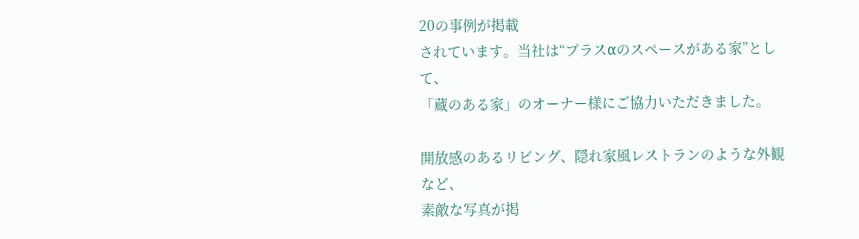20の事例が掲載
されています。当社は“プラスαのスペースがある家”として、
「蔵のある家」のオーナー様にご協力いただきました。

開放感のあるリビング、隠れ家風レストランのような外観など、
素敵な写真が掲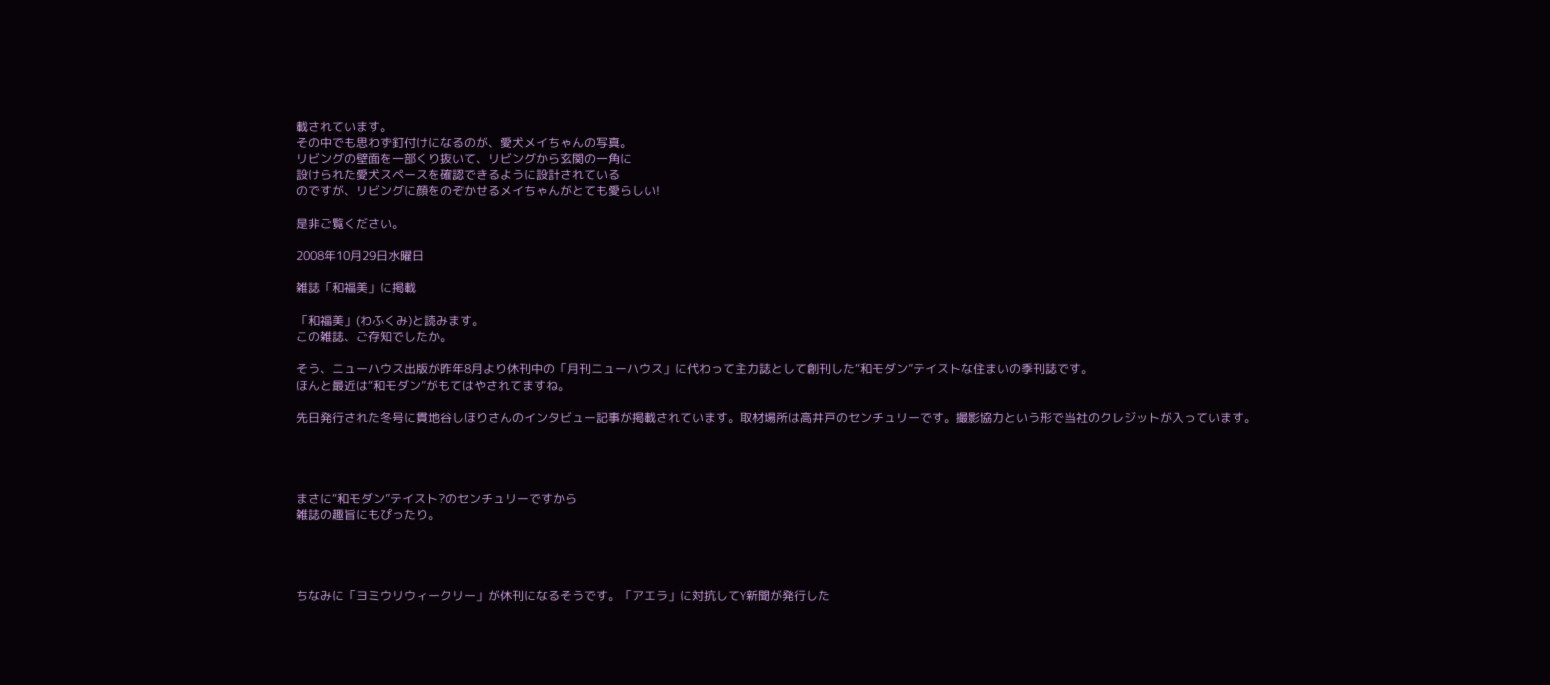載されています。
その中でも思わず釘付けになるのが、愛犬メイちゃんの写真。
リビングの壁面を一部くり抜いて、リビングから玄関の一角に
設けられた愛犬スペースを確認できるように設計されている
のですが、リビングに顔をのぞかせるメイちゃんがとても愛らしい!

是非ご覧ください。

2008年10月29日水曜日

雑誌「和福美」に掲載

「和福美」(わふくみ)と読みます。
この雑誌、ご存知でしたか。

そう、ニューハウス出版が昨年8月より休刊中の「月刊ニューハウス」に代わって主力誌として創刊した“和モダン”テイストな住まいの季刊誌です。
ほんと最近は“和モダン”がもてはやされてますね。

先日発行された冬号に貫地谷しほりさんのインタビュー記事が掲載されています。取材場所は高井戸のセンチュリーです。撮影協力という形で当社のクレジットが入っています。




まさに“和モダン”テイスト?のセンチュリーですから
雑誌の趣旨にもぴったり。




ちなみに「ヨミウリウィークリー」が休刊になるそうです。「アエラ」に対抗してY新聞が発行した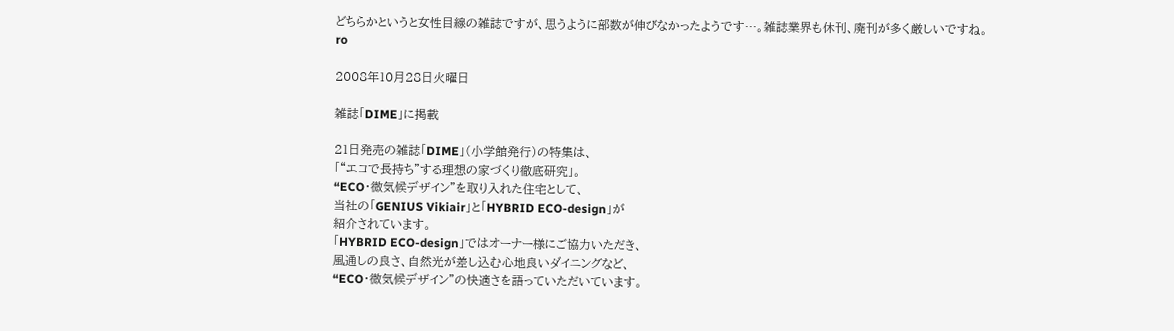どちらかというと女性目線の雑誌ですが、思うように部数が伸びなかったようです…。雑誌業界も休刊、廃刊が多く厳しいですね。
ro

2008年10月28日火曜日

雑誌「DIME」に掲載

21日発売の雑誌「DIME」(小学館発行)の特集は、
「“エコで長持ち”する理想の家づくり徹底研究」。
“ECO・微気候デザイン”を取り入れた住宅として、
当社の「GENIUS Vikiair」と「HYBRID ECO-design」が
紹介されています。
「HYBRID ECO-design」ではオーナー様にご協力いただき、
風通しの良さ、自然光が差し込む心地良いダイニングなど、
“ECO・微気候デザイン”の快適さを語っていただいています。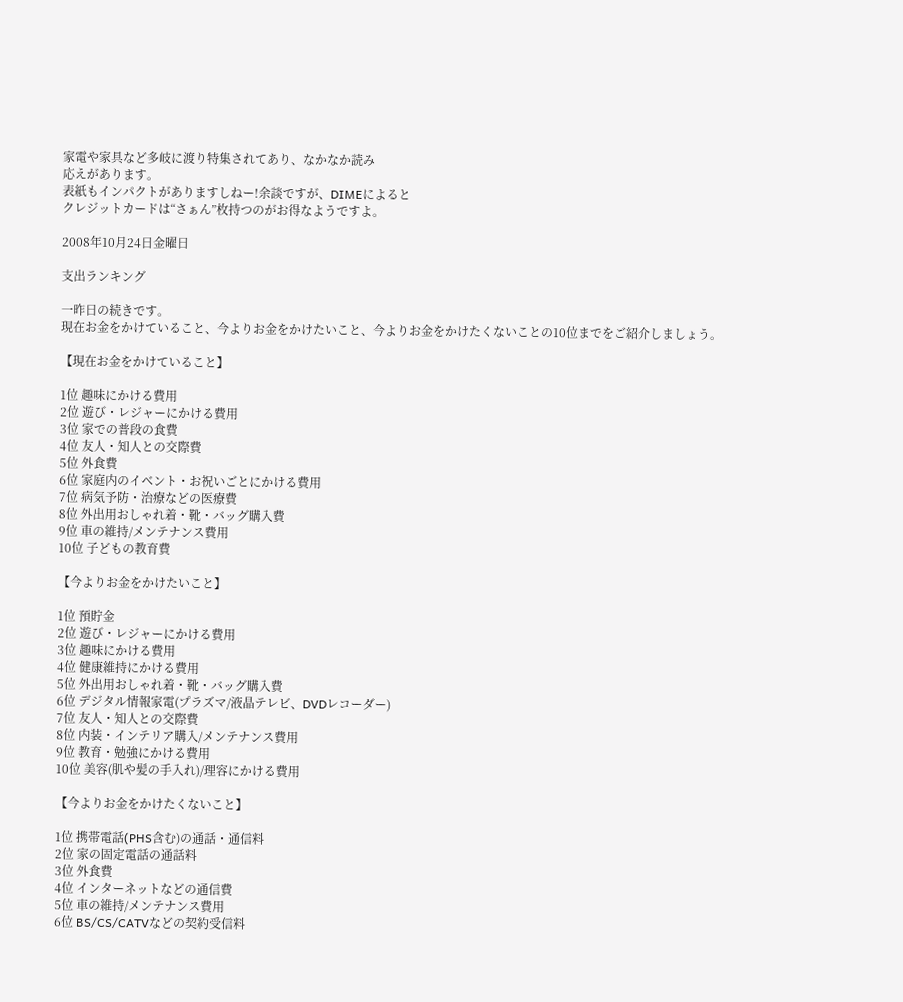家電や家具など多岐に渡り特集されてあり、なかなか読み
応えがあります。
表紙もインパクトがありますしねー!余談ですが、DIMEによると
クレジットカードは“さぁん”枚持つのがお得なようですよ。

2008年10月24日金曜日

支出ランキング

一昨日の続きです。
現在お金をかけていること、今よりお金をかけたいこと、今よりお金をかけたくないことの10位までをご紹介しましょう。

【現在お金をかけていること】

1位 趣味にかける費用
2位 遊び・レジャーにかける費用
3位 家での普段の食費
4位 友人・知人との交際費
5位 外食費
6位 家庭内のイベント・お祝いごとにかける費用
7位 病気予防・治療などの医療費
8位 外出用おしゃれ着・靴・バッグ購入費
9位 車の維持/メンテナンス費用
10位 子どもの教育費

【今よりお金をかけたいこと】

1位 預貯金
2位 遊び・レジャーにかける費用
3位 趣味にかける費用
4位 健康維持にかける費用
5位 外出用おしゃれ着・靴・バッグ購入費
6位 デジタル情報家電(プラズマ/液晶テレビ、DVDレコーダー)
7位 友人・知人との交際費
8位 内装・インテリア購入/メンテナンス費用
9位 教育・勉強にかける費用
10位 美容(肌や髪の手入れ)/理容にかける費用

【今よりお金をかけたくないこと】

1位 携帯電話(PHS含む)の通話・通信料
2位 家の固定電話の通話料
3位 外食費
4位 インターネットなどの通信費
5位 車の維持/メンテナンス費用
6位 BS/CS/CATVなどの契約受信料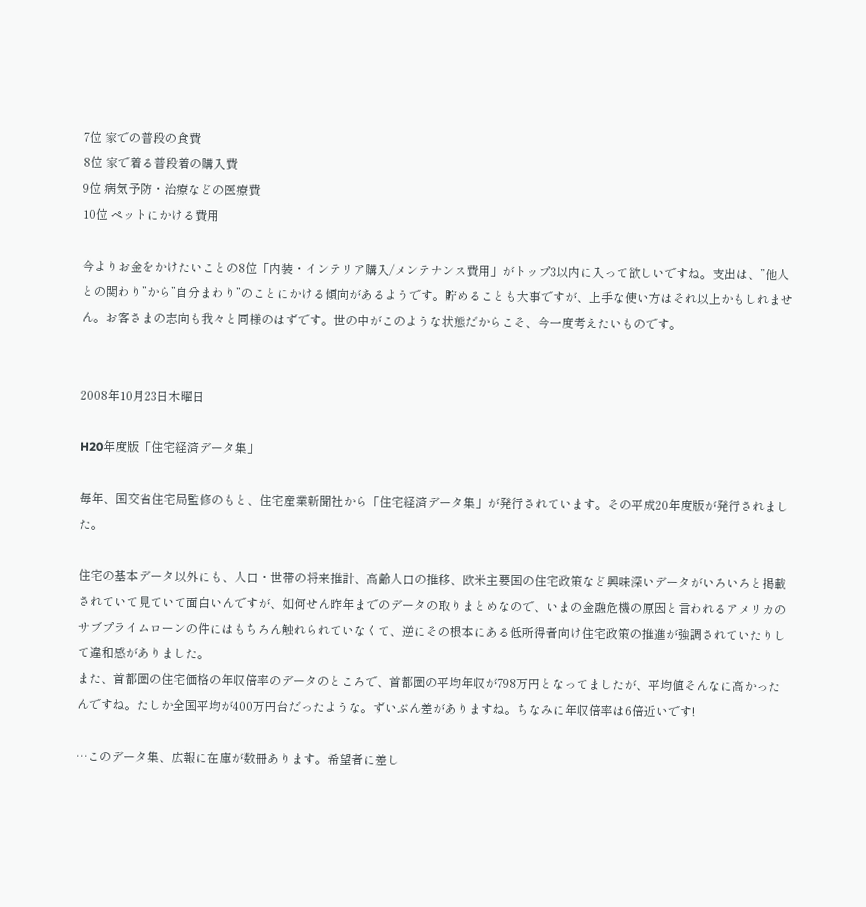7位 家での普段の食費
8位 家で着る普段着の購入費
9位 病気予防・治療などの医療費
10位 ペットにかける費用

今よりお金をかけたいことの8位「内装・インテリア購入/メンテナンス費用」がトップ3以内に入って欲しいですね。支出は、”他人との関わり”から”自分まわり”のことにかける傾向があるようです。貯めることも大事ですが、上手な使い方はそれ以上かもしれません。お客さまの志向も我々と同様のはずです。世の中がこのような状態だからこそ、今一度考えたいものです。


2008年10月23日木曜日

H20年度版「住宅経済データ集」

毎年、国交省住宅局監修のもと、住宅産業新聞社から「住宅経済データ集」が発行されています。その平成20年度版が発行されました。

住宅の基本データ以外にも、人口・世帯の将来推計、高齢人口の推移、欧米主要国の住宅政策など興味深いデータがいろいろと掲載されていて見ていて面白いんですが、如何せん昨年までのデータの取りまとめなので、いまの金融危機の原因と言われるアメリカのサブプライムローンの件にはもちろん触れられていなくて、逆にその根本にある低所得者向け住宅政策の推進が強調されていたりして違和感がありました。
また、首都圏の住宅価格の年収倍率のデータのところで、首都圏の平均年収が798万円となってましたが、平均値そんなに高かったんですね。たしか全国平均が400万円台だったような。ずいぶん差がありますね。ちなみに年収倍率は6倍近いです!

…このデータ集、広報に在庫が数冊あります。希望者に差し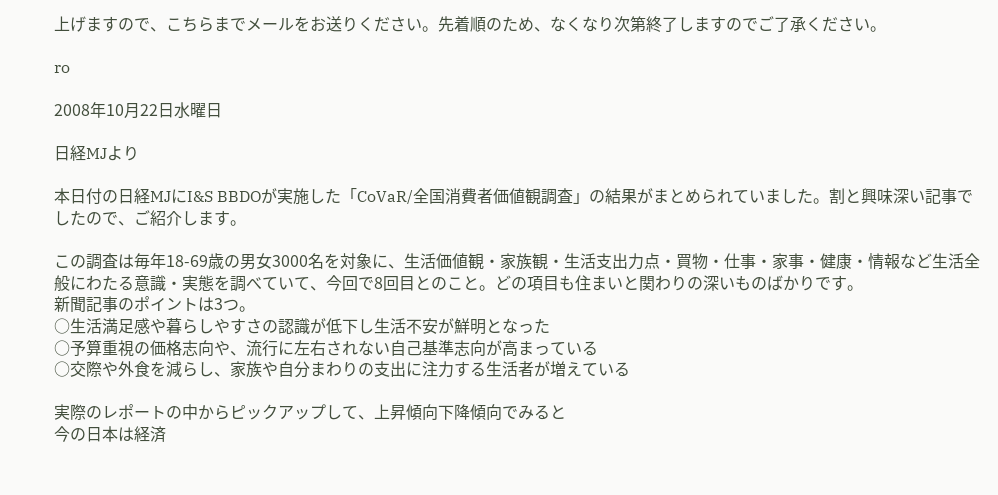上げますので、こちらまでメールをお送りください。先着順のため、なくなり次第終了しますのでご了承ください。

ro

2008年10月22日水曜日

日経MJより

本日付の日経MJにI&S BBDOが実施した「CoVaR/全国消費者価値観調査」の結果がまとめられていました。割と興味深い記事でしたので、ご紹介します。

この調査は毎年18-69歳の男女3000名を対象に、生活価値観・家族観・生活支出力点・買物・仕事・家事・健康・情報など生活全般にわたる意識・実態を調べていて、今回で8回目とのこと。どの項目も住まいと関わりの深いものばかりです。
新聞記事のポイントは3つ。
○生活満足感や暮らしやすさの認識が低下し生活不安が鮮明となった
○予算重視の価格志向や、流行に左右されない自己基準志向が高まっている
○交際や外食を減らし、家族や自分まわりの支出に注力する生活者が増えている

実際のレポートの中からピックアップして、上昇傾向下降傾向でみると
今の日本は経済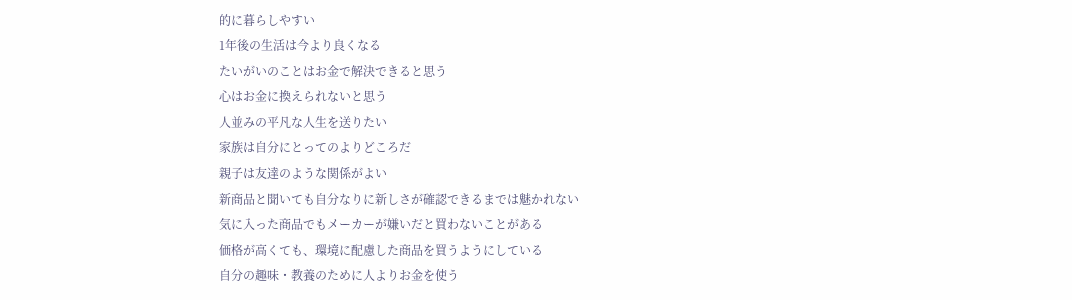的に暮らしやすい
1年後の生活は今より良くなる
たいがいのことはお金で解決できると思う
心はお金に換えられないと思う
人並みの平凡な人生を送りたい
家族は自分にとってのよりどころだ
親子は友達のような関係がよい
新商品と聞いても自分なりに新しさが確認できるまでは魅かれない
気に入った商品でもメーカーが嫌いだと買わないことがある
価格が高くても、環境に配慮した商品を買うようにしている
自分の趣味・教養のために人よりお金を使う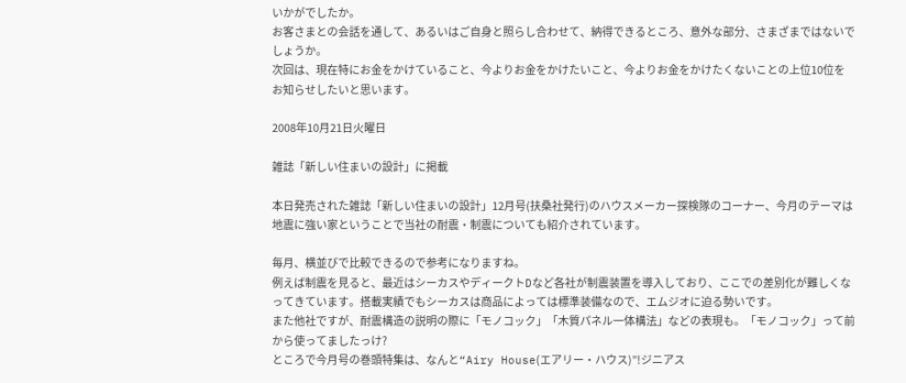いかがでしたか。
お客さまとの会話を通して、あるいはご自身と照らし合わせて、納得できるところ、意外な部分、さまざまではないでしょうか。
次回は、現在特にお金をかけていること、今よりお金をかけたいこと、今よりお金をかけたくないことの上位10位をお知らせしたいと思います。

2008年10月21日火曜日

雑誌「新しい住まいの設計」に掲載

本日発売された雑誌「新しい住まいの設計」12月号(扶桑社発行)のハウスメーカー探検隊のコーナー、今月のテーマは地震に強い家ということで当社の耐震・制震についても紹介されています。

毎月、横並びで比較できるので参考になりますね。
例えば制震を見ると、最近はシーカスやディークトDなど各社が制震装置を導入しており、ここでの差別化が難しくなってきています。搭載実績でもシーカスは商品によっては標準装備なので、エムジオに迫る勢いです。
また他社ですが、耐震構造の説明の際に「モノコック」「木質パネル一体構法」などの表現も。「モノコック」って前から使ってましたっけ?
ところで今月号の巻頭特集は、なんと“Airy House(エアリー・ハウス)”!ジニアス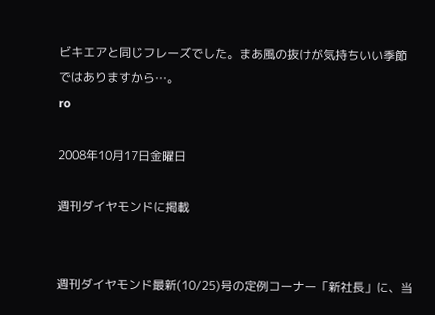ビキエアと同じフレーズでした。まあ風の抜けが気持ちいい季節ではありますから…。
ro

2008年10月17日金曜日

週刊ダイヤモンドに掲載


週刊ダイヤモンド最新(10/25)号の定例コーナー「新社長」に、当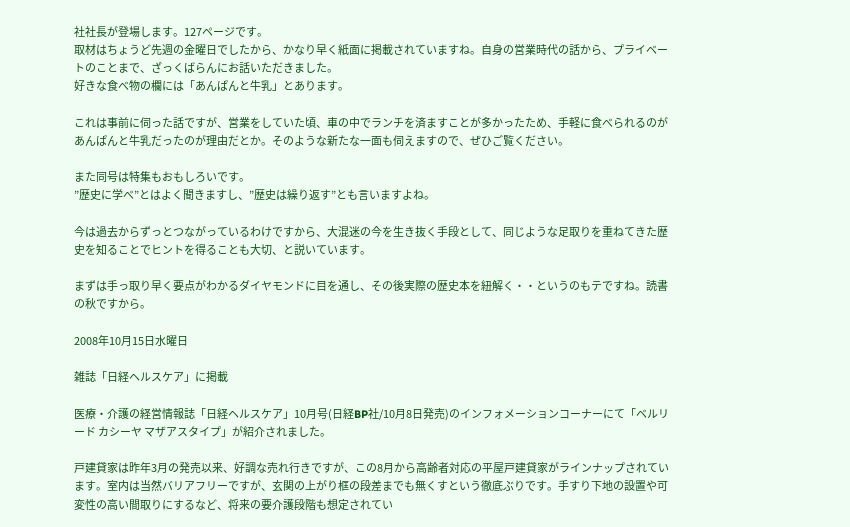社社長が登場します。127ページです。
取材はちょうど先週の金曜日でしたから、かなり早く紙面に掲載されていますね。自身の営業時代の話から、プライベートのことまで、ざっくばらんにお話いただきました。
好きな食べ物の欄には「あんぱんと牛乳」とあります。

これは事前に伺った話ですが、営業をしていた頃、車の中でランチを済ますことが多かったため、手軽に食べられるのがあんぱんと牛乳だったのが理由だとか。そのような新たな一面も伺えますので、ぜひご覧ください。

また同号は特集もおもしろいです。
”歴史に学べ”とはよく聞きますし、”歴史は繰り返す”とも言いますよね。

今は過去からずっとつながっているわけですから、大混迷の今を生き抜く手段として、同じような足取りを重ねてきた歴史を知ることでヒントを得ることも大切、と説いています。

まずは手っ取り早く要点がわかるダイヤモンドに目を通し、その後実際の歴史本を紐解く・・というのもテですね。読書の秋ですから。

2008年10月15日水曜日

雑誌「日経ヘルスケア」に掲載

医療・介護の経営情報誌「日経ヘルスケア」10月号(日経BP社/10月8日発売)のインフォメーションコーナーにて「ベルリード カシーヤ マザアスタイプ」が紹介されました。

戸建貸家は昨年3月の発売以来、好調な売れ行きですが、この8月から高齢者対応の平屋戸建貸家がラインナップされています。室内は当然バリアフリーですが、玄関の上がり框の段差までも無くすという徹底ぶりです。手すり下地の設置や可変性の高い間取りにするなど、将来の要介護段階も想定されてい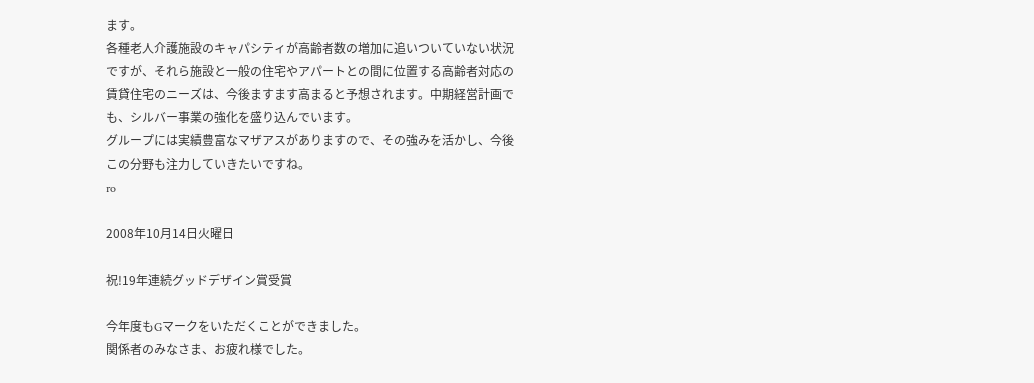ます。
各種老人介護施設のキャパシティが高齢者数の増加に追いついていない状況ですが、それら施設と一般の住宅やアパートとの間に位置する高齢者対応の賃貸住宅のニーズは、今後ますます高まると予想されます。中期経営計画でも、シルバー事業の強化を盛り込んでいます。
グループには実績豊富なマザアスがありますので、その強みを活かし、今後この分野も注力していきたいですね。
ro

2008年10月14日火曜日

祝!19年連続グッドデザイン賞受賞

今年度もGマークをいただくことができました。
関係者のみなさま、お疲れ様でした。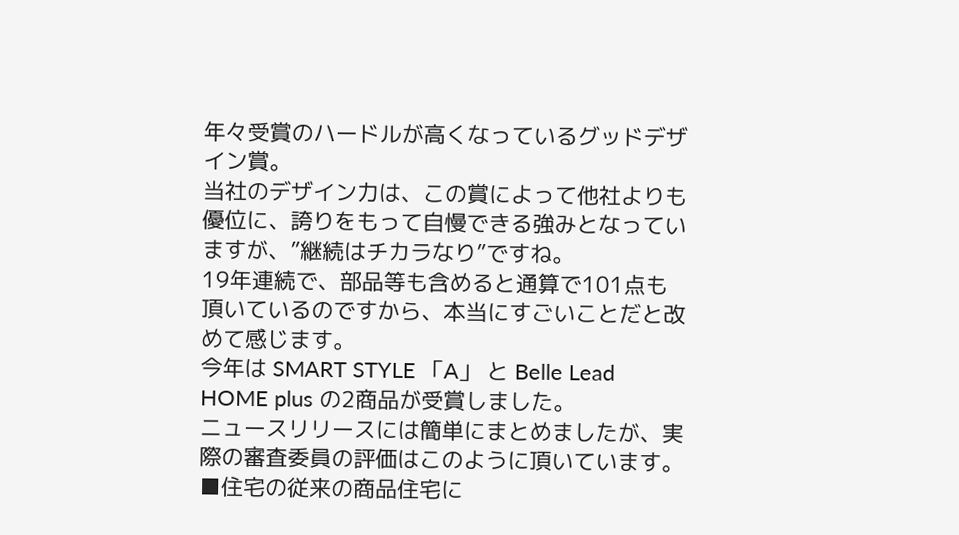年々受賞のハードルが高くなっているグッドデザイン賞。
当社のデザイン力は、この賞によって他社よりも優位に、誇りをもって自慢できる強みとなっていますが、”継続はチカラなり”ですね。
19年連続で、部品等も含めると通算で101点も頂いているのですから、本当にすごいことだと改めて感じます。
今年は SMART STYLE 「A」 と Belle Lead HOME plus の2商品が受賞しました。
ニュースリリースには簡単にまとめましたが、実際の審査委員の評価はこのように頂いています。
■住宅の従来の商品住宅に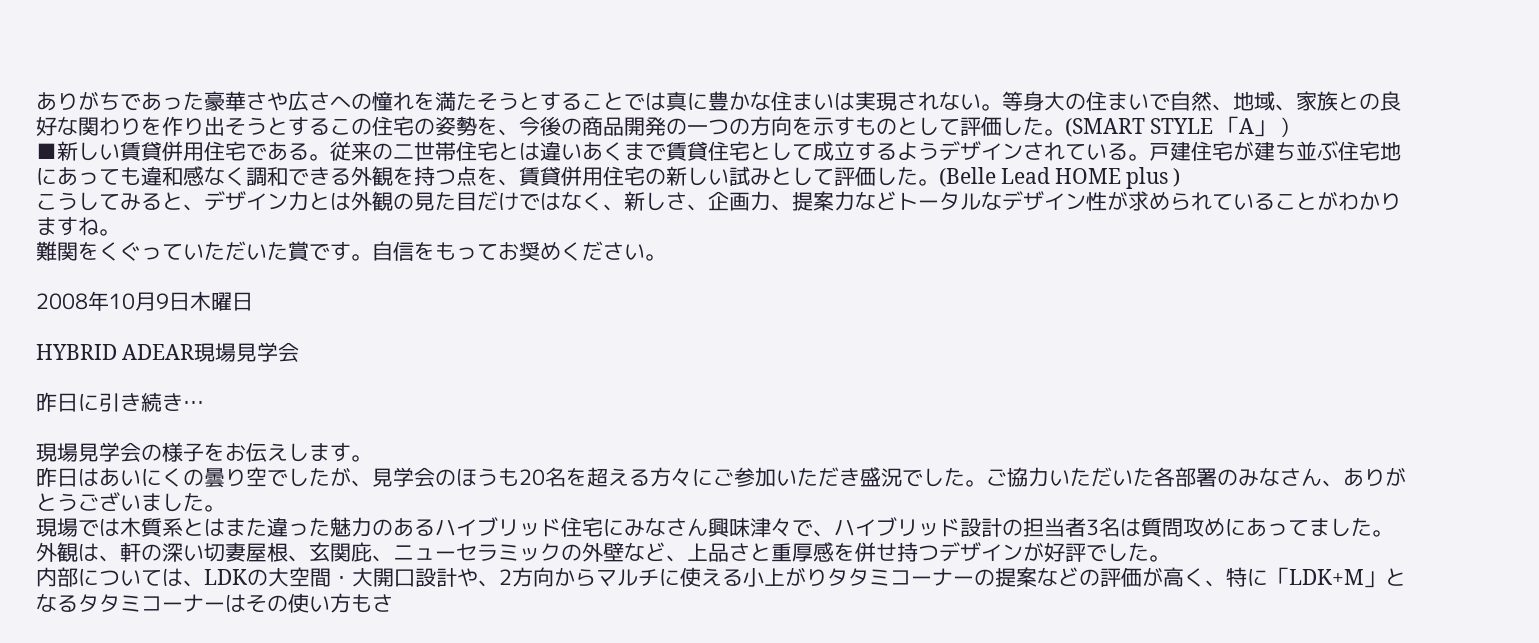ありがちであった豪華さや広さへの憧れを満たそうとすることでは真に豊かな住まいは実現されない。等身大の住まいで自然、地域、家族との良好な関わりを作り出そうとするこの住宅の姿勢を、今後の商品開発の一つの方向を示すものとして評価した。(SMART STYLE 「A」 )
■新しい賃貸併用住宅である。従来の二世帯住宅とは違いあくまで賃貸住宅として成立するようデザインされている。戸建住宅が建ち並ぶ住宅地にあっても違和感なく調和できる外観を持つ点を、賃貸併用住宅の新しい試みとして評価した。(Belle Lead HOME plus )
こうしてみると、デザイン力とは外観の見た目だけではなく、新しさ、企画力、提案力などトータルなデザイン性が求められていることがわかりますね。
難関をくぐっていただいた賞です。自信をもってお奨めください。

2008年10月9日木曜日

HYBRID ADEAR現場見学会

昨日に引き続き…

現場見学会の様子をお伝えします。
昨日はあいにくの曇り空でしたが、見学会のほうも20名を超える方々にご参加いただき盛況でした。ご協力いただいた各部署のみなさん、ありがとうございました。
現場では木質系とはまた違った魅力のあるハイブリッド住宅にみなさん興味津々で、ハイブリッド設計の担当者3名は質問攻めにあってました。
外観は、軒の深い切妻屋根、玄関庇、ニューセラミックの外壁など、上品さと重厚感を併せ持つデザインが好評でした。
内部については、LDKの大空間・大開口設計や、2方向からマルチに使える小上がりタタミコーナーの提案などの評価が高く、特に「LDK+M」となるタタミコーナーはその使い方もさ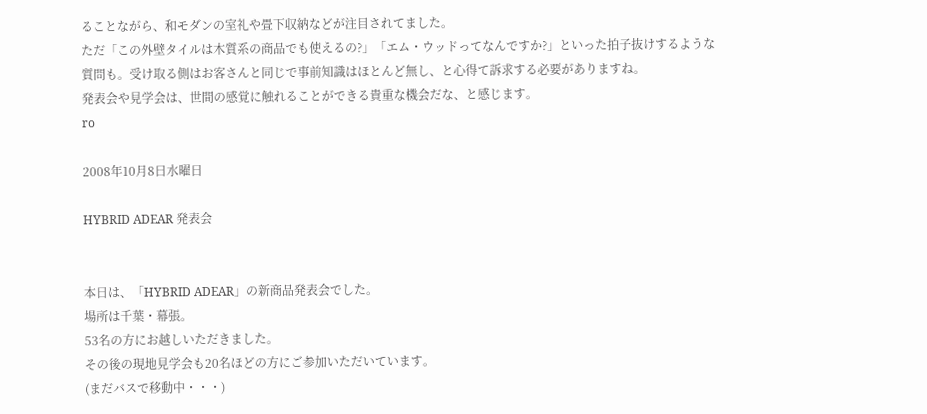ることながら、和モダンの室礼や畳下収納などが注目されてました。
ただ「この外壁タイルは木質系の商品でも使えるの?」「エム・ウッドってなんですか?」といった拍子抜けするような質問も。受け取る側はお客さんと同じで事前知識はほとんど無し、と心得て訴求する必要がありますね。
発表会や見学会は、世間の感覚に触れることができる貴重な機会だな、と感じます。
ro

2008年10月8日水曜日

HYBRID ADEAR 発表会


本日は、「HYBRID ADEAR」の新商品発表会でした。
場所は千葉・幕張。
53名の方にお越しいただきました。
その後の現地見学会も20名ほどの方にご参加いただいています。
(まだバスで移動中・・・)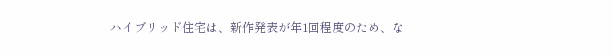ハイブリッド住宅は、新作発表が年1回程度のため、な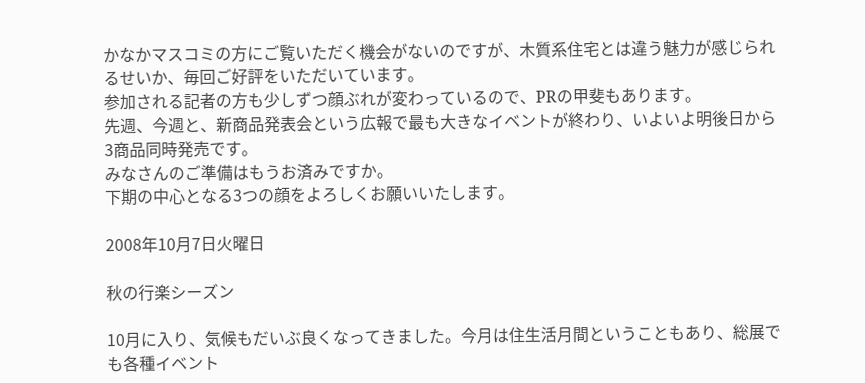かなかマスコミの方にご覧いただく機会がないのですが、木質系住宅とは違う魅力が感じられるせいか、毎回ご好評をいただいています。
参加される記者の方も少しずつ顔ぶれが変わっているので、PRの甲斐もあります。
先週、今週と、新商品発表会という広報で最も大きなイベントが終わり、いよいよ明後日から3商品同時発売です。
みなさんのご準備はもうお済みですか。
下期の中心となる3つの顔をよろしくお願いいたします。

2008年10月7日火曜日

秋の行楽シーズン

10月に入り、気候もだいぶ良くなってきました。今月は住生活月間ということもあり、総展でも各種イベント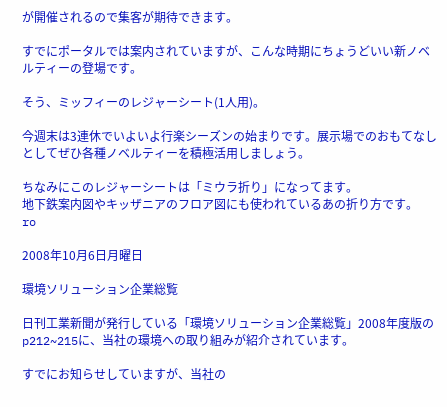が開催されるので集客が期待できます。

すでにポータルでは案内されていますが、こんな時期にちょうどいい新ノベルティーの登場です。

そう、ミッフィーのレジャーシート(1人用)。

今週末は3連休でいよいよ行楽シーズンの始まりです。展示場でのおもてなしとしてぜひ各種ノベルティーを積極活用しましょう。

ちなみにこのレジャーシートは「ミウラ折り」になってます。
地下鉄案内図やキッザニアのフロア図にも使われているあの折り方です。
ro

2008年10月6日月曜日

環境ソリューション企業総覧

日刊工業新聞が発行している「環境ソリューション企業総覧」2008年度版のp212~215に、当社の環境への取り組みが紹介されています。

すでにお知らせしていますが、当社の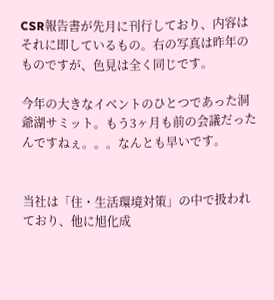CSR報告書が先月に刊行しており、内容はそれに即しているもの。右の写真は昨年のものですが、色見は全く同じです。

今年の大きなイベントのひとつであった洞爺湖サミット。もう3ヶ月も前の会議だったんですねぇ。。。なんとも早いです。


当社は「住・生活環境対策」の中で扱われており、他に旭化成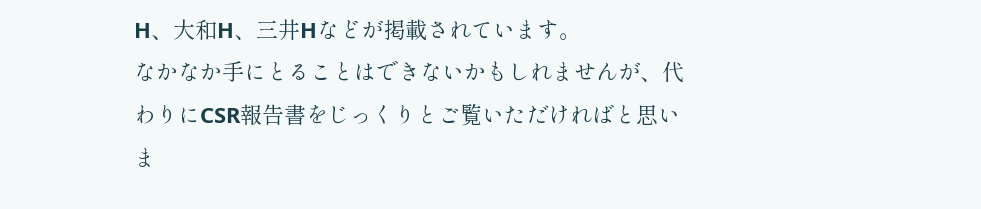H、大和H、三井Hなどが掲載されています。
なかなか手にとることはできないかもしれませんが、代わりにCSR報告書をじっくりとご覧いただければと思いま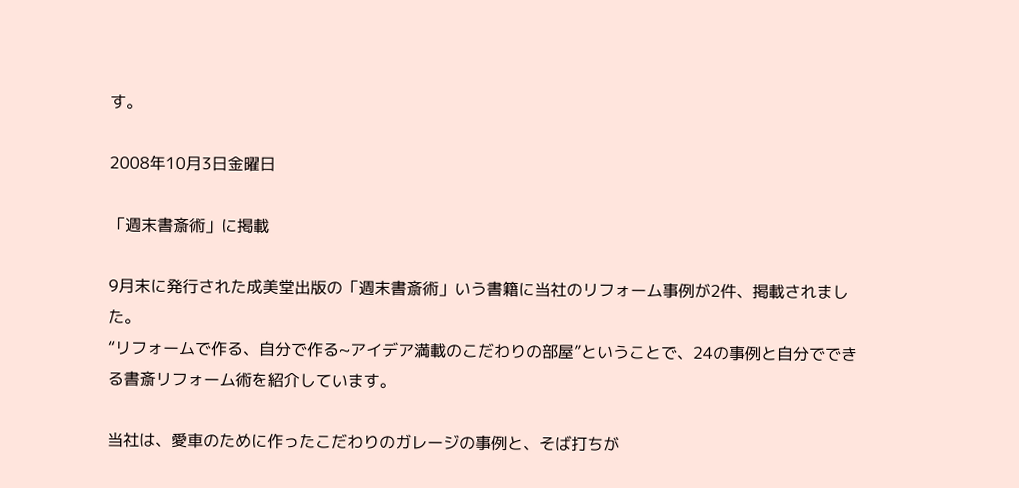す。

2008年10月3日金曜日

「週末書斎術」に掲載

9月末に発行された成美堂出版の「週末書斎術」いう書籍に当社のリフォーム事例が2件、掲載されました。
“リフォームで作る、自分で作る~アイデア満載のこだわりの部屋”ということで、24の事例と自分でできる書斎リフォーム術を紹介しています。

当社は、愛車のために作ったこだわりのガレージの事例と、そば打ちが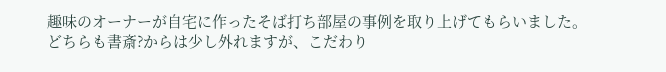趣味のオーナーが自宅に作ったそば打ち部屋の事例を取り上げてもらいました。
どちらも書斎?からは少し外れますが、こだわり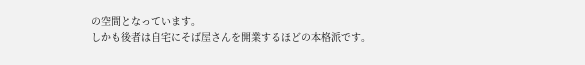の空間となっています。
しかも後者は自宅にそば屋さんを開業するほどの本格派です。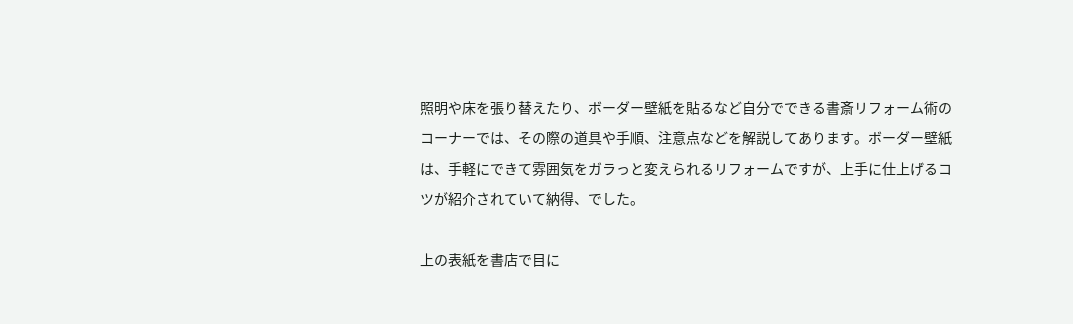照明や床を張り替えたり、ボーダー壁紙を貼るなど自分でできる書斎リフォーム術のコーナーでは、その際の道具や手順、注意点などを解説してあります。ボーダー壁紙は、手軽にできて雰囲気をガラっと変えられるリフォームですが、上手に仕上げるコツが紹介されていて納得、でした。

上の表紙を書店で目に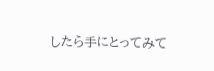したら手にとってみて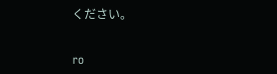ください。


ro